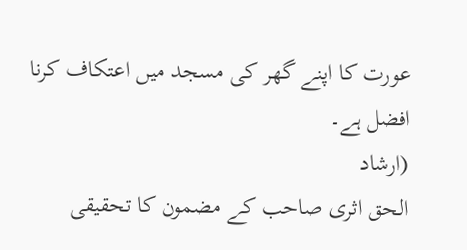عورت کا اپنے گھر کی مسجد میں اعتکاف کرنا افضل ہے۔
(ارشاد
الحق اثری صاحب کے مضمون کا تحقیقی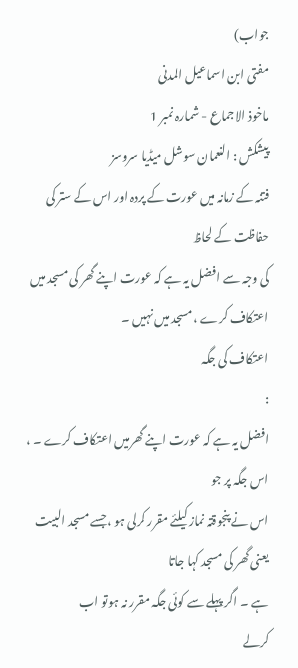جواب)
مفتی ابن اسماعیل المدنی
ماخوذ الاجماع - شمارہ نمبر 1
پیشکش : النعمان سوشل میڈیا سروسز
فتنہ کے زمانہ میں عورت کے پردہ اور اس کے ستر کی حفاظت کے لحاظ
کی وجہ سے افضل یہ ہے کہ عورت اپنے گھر کی مسجد میں اعتکاف کرے ، مسجد میں نہیں ۔
اعتکاف کی جگہ
:
افضل یہ ہے کہ عورت اپنے گھرمیں اعتکاف کرے ۔ ، اس جگہ پر جو
اس نے پنجوقتہ نماز کیلئے مقرر کرلی ہو ،جسے مسجد البیت یعنی گھر کی مسجد کہا جاتا
ہے ۔ اگر پہلے سے کوئی جگہ مقرر نہ ہوتو اب
کرلے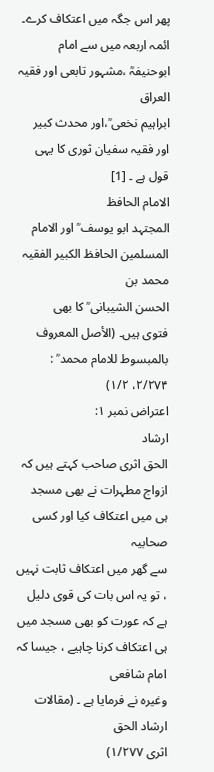پھر اس جگہ میں اعتکاف کرے۔
ائمہ اربعہ میں سے امام ابوحنیفہؒ ،مشہور تابعی اور فقیہ العراق
ابراہیم نخعی ؒ،اور محدث کبیر اور فقیہ سفیان ثوری کا یہی قول ہے ۔ [1]
الامام الحافظ
المجتہد ابو یوسف ؒ اور الامام
المسلمین الحافظ الکبیر الفقیہ محمد بن
الحسن الشیبانی ؒ کا بھی
فتوی ہیں۔ (الأصل المعروف بالمبسوط للامام محمد ؒ : ۲/۲۷۴، ۱/۲)
اعتراض نمبر ۱:
ارشاد
الحق اثری صاحب کہتے ہیں کہ ازواج مطہرات نے بھی مسجد ہی میں اعتکاف کیا اور کسی صحابیہ
سے گھر میں اعتکاف ثابت نہیں ، تو یہ اس بات کی قوی دلیل ہے کہ عورت کو بھی مسجد میں
ہی اعتکاف کرنا چاہیے ، جیسا کہ امام شافعی
وغیرہ نے فرمایا ہے ۔ (مقالات ارشاد الحق
اثری ۱/۲۷۷)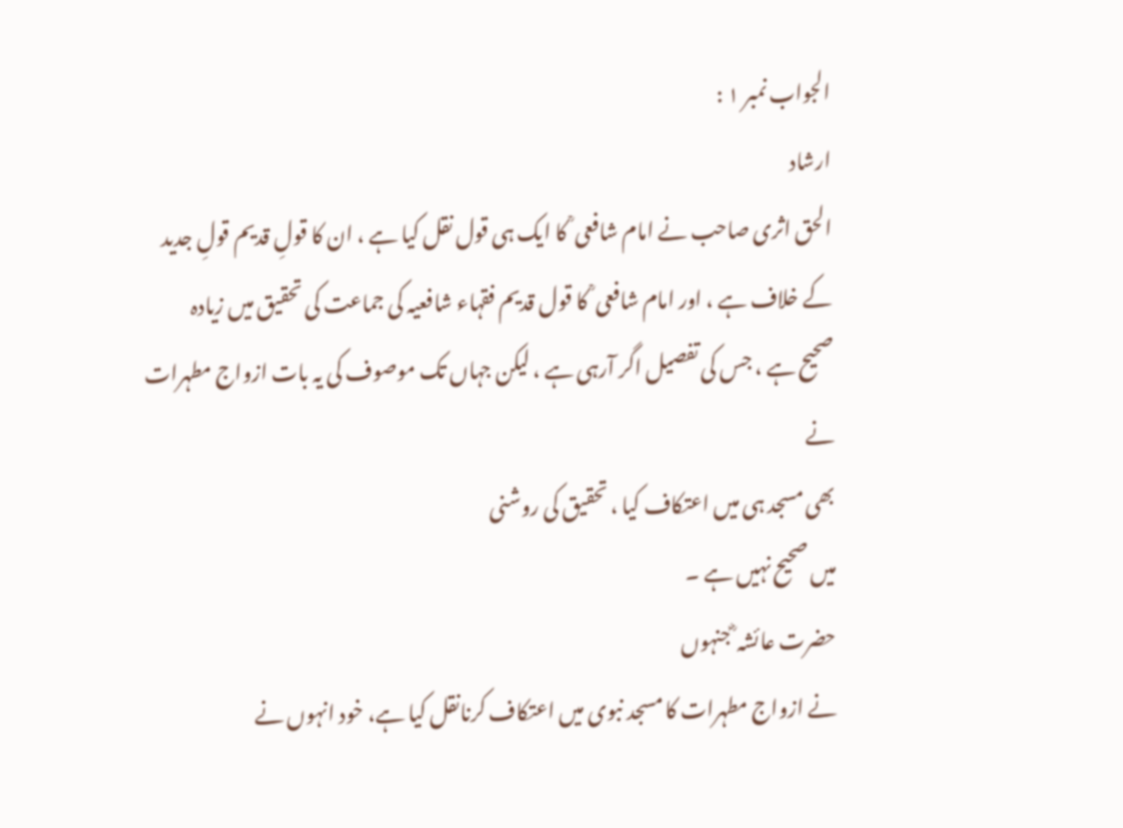الجواب نمبر ۱ :
ارشاد
الحق اثری صاحب نے امام شافعی ؒ کا ایک ہی قول نقل کیا ہے ، ان کا قولِ قدیم قولِ جدید
کے خلاف ہے ، اور امام شافعی ؒ کا قول قدیم فقہاء شافعیہ کی جماعت کی تحقیق میں زیادہ
صحیح ہے ، جس کی تفصیل اگر آرہی ہے ، لیکن جہاں تک موصوف کی یہ بات ازواج مطہرات نے
بھی مسجد ہی میں اعتکاف کیا ، تحقیق کی روشنی
میں صحیح نہیں ہے ۔
حضرت عائشہ ؓ جنہوں
نے ازواج مطہرات کا مسجد نبوی میں اعتکاف کرنانقل کیا ہے، خود انہوں نے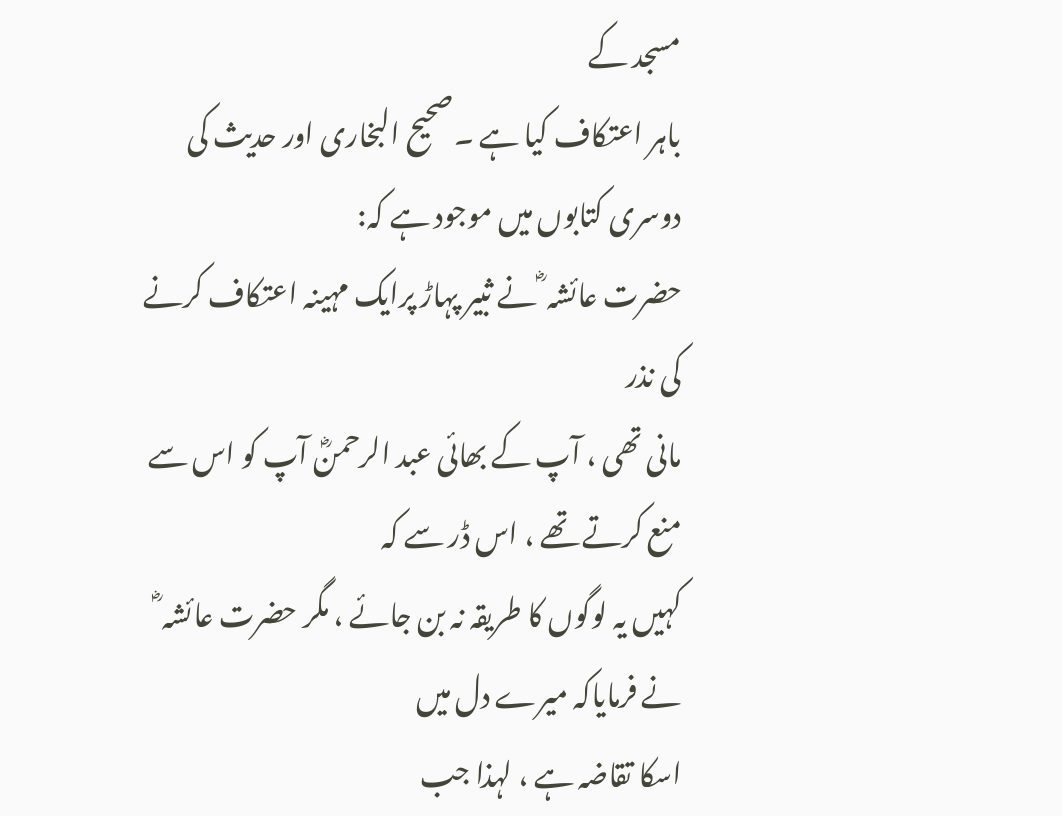مسجد کے
باہر اعتکاف کیا ہے ۔صحیح البخاری اور حدیث کی دوسری کتابوں میں موجود ہے کہ:
حضرت عائشہ ؓ نے ثبیر پہاڑ پرایک مہینہ اعتکاف کرنے کی نذر
مانی تھی ، آپ کے بھائی عبد الرحمنؓ آپ کو اس سے منع کرتے تھے ، اس ڈر سے کہ
کہیں یہ لوگوں کا طریقہ نہ بن جائے ، مگر حضرت عائشہ ؓ نے فرمایاکہ میرے دل میں
اسکا تقاضہ ہے ، لہذا جب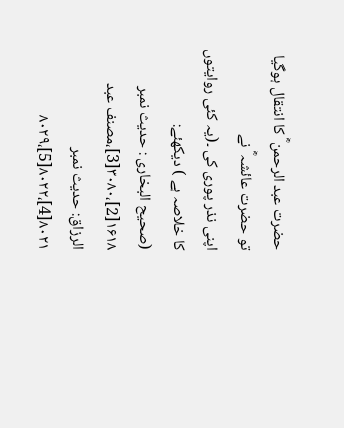حضرت عبد الرحمن ؓ کا انتقال ہوگیا تو حضرت عائشہ ؓ نے
اپنی نذر پوری کی ۔(یہ کئی روایتوں کا خلاصہ ہے ) دیکھئے:
(صحیح البخاری : حدیث نمبر ۱۶۱۸[2]،۳۰۸۰[3]،مصنف عبد الرزاق: حدیث نمبر ۸۰۲۱[4]،۸۰۲۲[5]،۸۰۲۹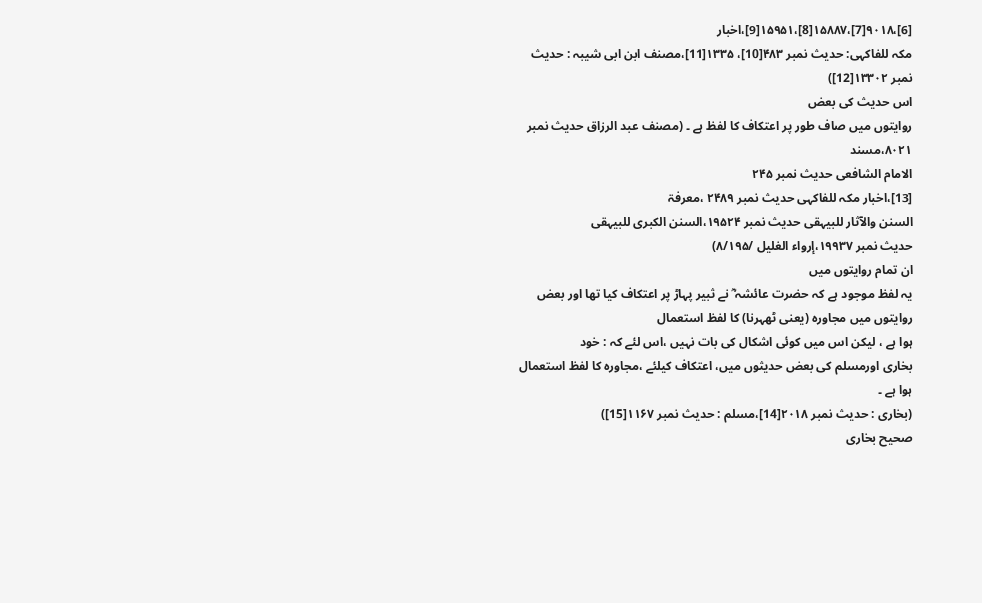[6]،۹۰۱۸[7]،۱۵۸۸۷[8]،۱۵۹۵۱[9]،اخبار
مکہ للفاکہی: حدیث نمبر ۴۸۳[10]، ۱۳۳۵[11]،مصنف ابن ابی شیبہ : حدیث نمبر ۱۳۳۰۲[12])
اس حدیث کی بعض
روایتوں میں صاف طور پر اعتکاف کا لفظ ہے ۔ (مصنف عبد الرزاق حدیث نمبر ۸۰۲۱،مسند
الامام الشافعی حدیث نمبر ۲۴۵
[13]،اخبار مکہ للفاکہی حدیث نمبر ۲۴۸۹ ،معرفۃ
السنن والآثار للبیہقی حدیث نمبر ۱۹۵۲۴،السنن الکبری للبیہقی
حدیث نمبر ۱۹۹۳۷،إرواء الغلیل /۸/۱۹۵)
ان تمام روایتوں میں
یہ لفظ موجود ہے کہ حضرت عائشہ ؓ نے ثبیر پہاڑ پر اعتکاف کیا تھا اور بعض روایتوں میں مجاورہ (یعنی ٹھہرنا) کا لفظ استعمال
ہوا ہے ، لیکن اس میں کوئی اشکال کی بات نہیں ،اس لئے کہ : خود
بخاری اورمسلم کی بعض حدیثوں میں، اعتکاف کیلئے ،مجاورہ کا لفظ استعمال ہوا ہے ۔
(بخاری : حدیث نمبر ۲۰۱۸[14]،مسلم : حدیث نمبر ۱۱۶۷[15])
صحیح بخاری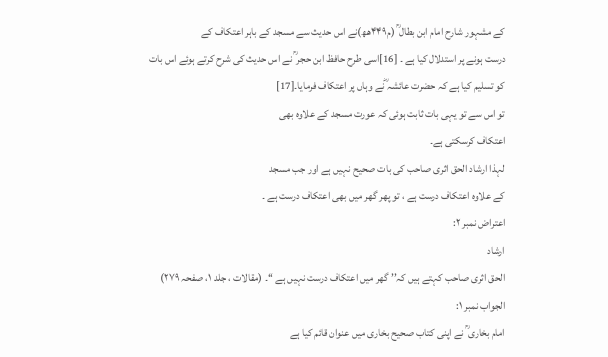کے مشہور شارح امام ابن بطال ؒ (م۴۴۹ھھ)نے اس حدیث سے مسجد کے باہر اعتکاف کے
درست ہونے پر استدلال کیا ہے ۔ [16]اسی طرح حافظ ابن حجر ؒ نے اس حدیث کی شرح کرتے ہوئے اس بات
کو تسلیم کیا ہے کہ حضرت عائشہ ؓنے وہاں پر اعتکاف فرمایا۔[17]
تو اس سے تو یہی بات ثابت ہوئی کہ عورت مسجد کے علاوہ بھی
اعتکاف کرسکتی ہے۔
لہذا ارشاد الحق اثری صاحب کی بات صحیح نہیں ہے اور جب مسجد
کے علاوہ اعتکاف درست ہے ، تو پھر گھر میں بھی اعتکاف درست ہے ۔
اعتراض نمبر ۲:
ارشاد
الحق اثری صاحب کہتے ہیں کہ’’ گھر میں اعتکاف درست نہیں ہے ‘‘۔ (مقالات ، جلد ۱، صفحہ ۲۷۹)
الجواب نمبر ۱:
امام بخاری ؒ نے اپنی کتاب صحیح بخاری میں عنوان قائم کیا ہے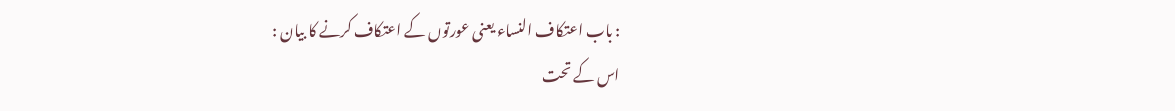: باب اعتکاف النساء یعنی عورتوں کے اعتکاف کرنے کا بیان :
اس کے تحت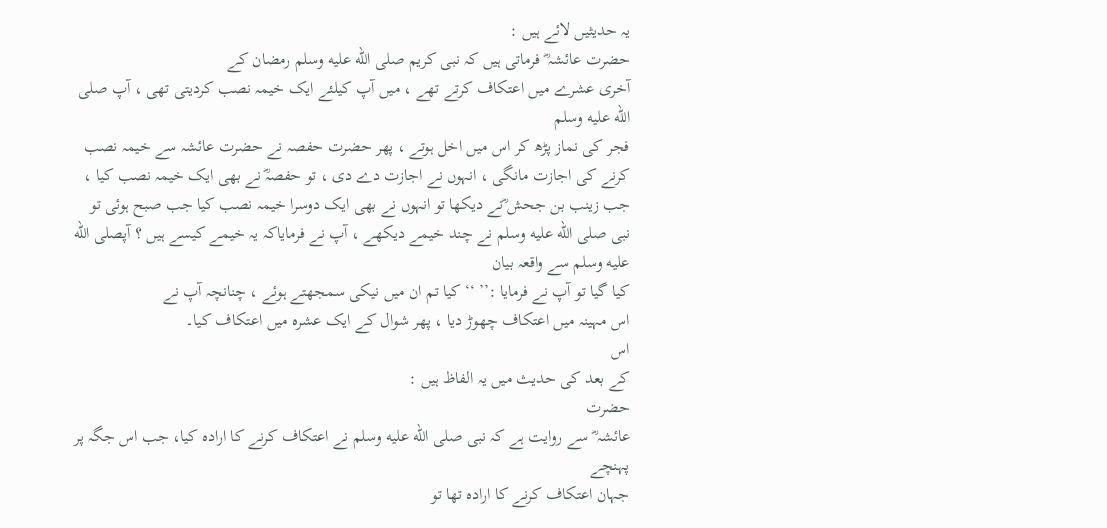یہ حدیثیں لائے ہیں :
حضرت عائشہ ؓ فرماتی ہیں کہ نبی کریم صلى الله عليه وسلم رمضان کے
آخری عشرے میں اعتکاف کرتے تھے ، میں آپ کیلئے ایک خیمہ نصب کردیتی تھی ، آپ صلى الله عليه وسلم
فجر کی نماز پڑھ کر اس میں اخل ہوتے ، پھر حضرت حفصہ نے حضرت عائشہ سے خیمہ نصب
کرنے کی اجازت مانگی ، انہوں نے اجازت دے دی ، تو حفصہؓ نے بھی ایک خیمہ نصب کیا ،
جب زینب بن جحش ؓنے دیکھا تو انہوں نے بھی ایک دوسرا خیمہ نصب کیا جب صبح ہوئی تو
نبی صلى الله عليه وسلم نے چند خیمے دیکھے ، آپ نے فرمایاکہ یہ خیمے کیسے ہیں ؟ آپصلى الله عليه وسلم سے واقعہ بیان
کیا گیا تو آپ نے فرمایا :’’ ‘‘ کیا تم ان میں نیکی سمجھتے ہوئے ، چنانچہ آپ نے
اس مہینہ میں اعتکاف چھوڑ دیا ، پھر شوال کے ایک عشرہ میں اعتکاف کیا۔
اس
کے بعد کی حدیث میں یہ الفاظ ہیں :
حضرت
عائشہ ؓ سے روایت ہے کہ نبی صلى الله عليه وسلم نے اعتکاف کرنے کا ارادہ کیا، جب اس جگہ پر پہنچے
جہان اعتکاف کرنے کا ارادہ تھا تو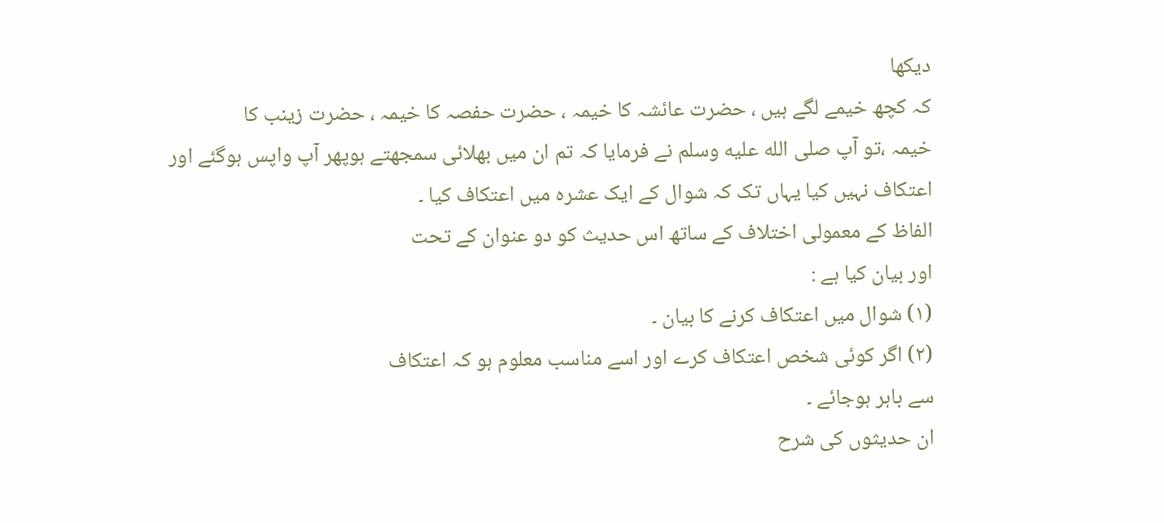دیکھا
کہ کچھ خیمے لگے ہیں ، حضرت عائشہ کا خیمہ ، حضرت حفصہ کا خیمہ ، حضرت زینب کا
خیمہ ،تو آپ صلى الله عليه وسلم نے فرمایا کہ تم ان میں بھلائی سمجھتے ہوپھر آپ واپس ہوگئے اور
اعتکاف نہیں کیا یہاں تک کہ شوال کے ایک عشرہ میں اعتکاف کیا ۔
الفاظ کے معمولی اختلاف کے ساتھ اس حدیث کو دو عنوان کے تحت
اور بیان کیا ہے :
(۱) شوال میں اعتکاف کرنے کا بیان ۔
(۲) اگر کوئی شخص اعتکاف کرے اور اسے مناسب معلوم ہو کہ اعتکاف
سے باہر ہوجائے ۔
ان حدیثوں کی شرح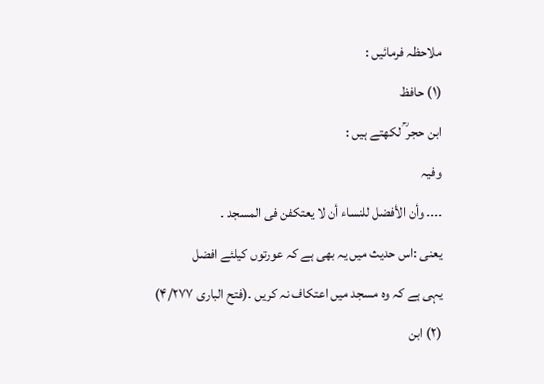ملاحظہ فرمائیں :
(۱) حافظ
ابن حجر ؒ لکھتے ہیں :
وفیہ
۔۔۔۔ وأن الأفضل للنساء أن لا یعتکفن فی المسجد ۔
یعنی :اس حدیث میں یہ بھی ہے کہ عورتوں کیلئے افضل
یہی ہے کہ وہ مسجد میں اعتکاف نہ کریں ۔(فتح الباری ۴/۲۷۷)
(۲) ابن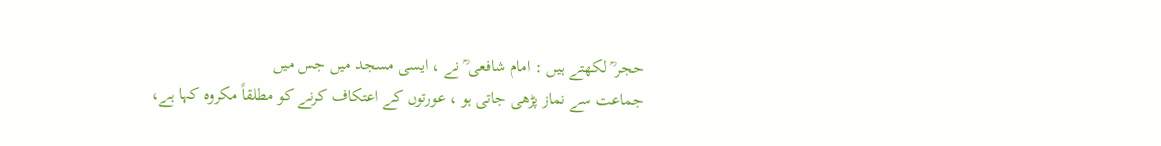حجر ؒ لکھتے ہیں : امام شافعی ؒ نے ، ایسی مسجد میں جس میں
جماعت سے نماز پڑھی جاتی ہو ، عورتوں کے اعتکاف کرنے کو مطلقاً مکروہ کہا ہے،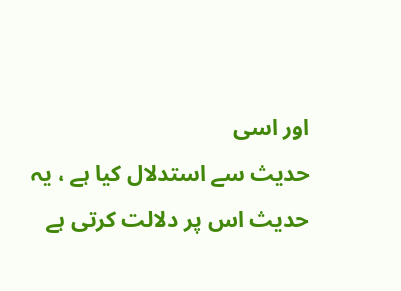اور اسی
حدیث سے استدلال کیا ہے ، یہ حدیث اس پر دلالت کرتی ہے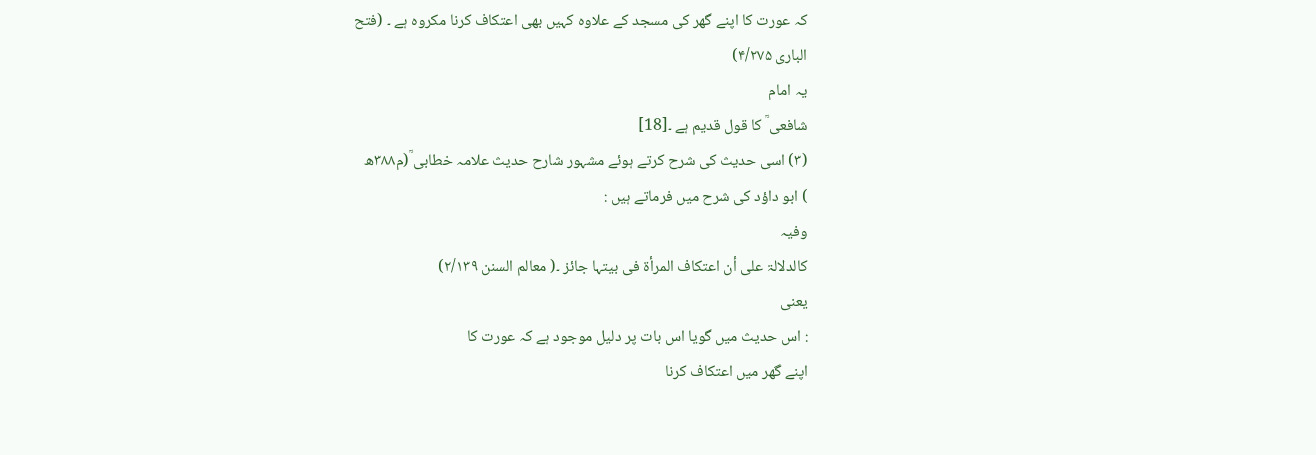کہ عورت کا اپنے گھر کی مسجد کے علاوہ کہیں بھی اعتکاف کرنا مکروہ ہے ۔ (فتح
الباری ۴/۲۷۵)
یہ امام
شافعی ؒ کا قول قدیم ہے ۔[18]
(۳) اسی حدیث کی شرح کرتے ہوئے مشہور شارح حدیث علامہ خطابی ؒ(م۳۸۸ھ
) ابو داؤد کی شرح میں فرماتے ہیں :
وفیہ
کالدلالۃ علی أن اعتکاف المرأۃ فی بیتہا جائز ۔( معالم السنن ۲/۱۳۹)
یعنی
: اس حدیث میں گویا اس بات پر دلیل موجود ہے کہ عورت کا
اپنے گھر میں اعتکاف کرنا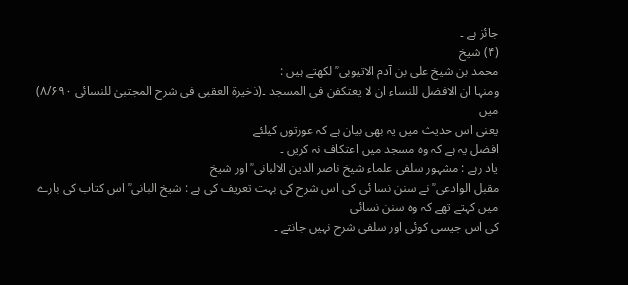جائز ہے ۔
(۴) شیخ
محمد بن شیخ علی بن آدم الاتیوبی ؒ لکھتے ہیں :
ومنہا ان الافضل للنساء ان لا یعتکفن فی المسجد ۔(ذخیرۃ العقبی فی شرح المجتبیٰ للنسائی ۸/۶۹۰) میں
یعنی اس حدیث میں یہ بھی بیان ہے کہ عورتوں کیلئے
افضل یہ ہے کہ وہ مسجد میں اعتکاف نہ کریں ۔
یاد رہے : مشہور سلفی علماء شیخ ناصر الدین الالبانی ؒ اور شیخ
مقبل الوادعی ؒ نے سنن نسا ئی کی اس شرح کی بہت تعریف کی ہے : شیخ البانی ؒ اس کتاب کی بارے میں کہتے تھے کہ وہ سنن نسائی
کی اس جیسی کوئی اور سلفی شرح نہیں جانتے ۔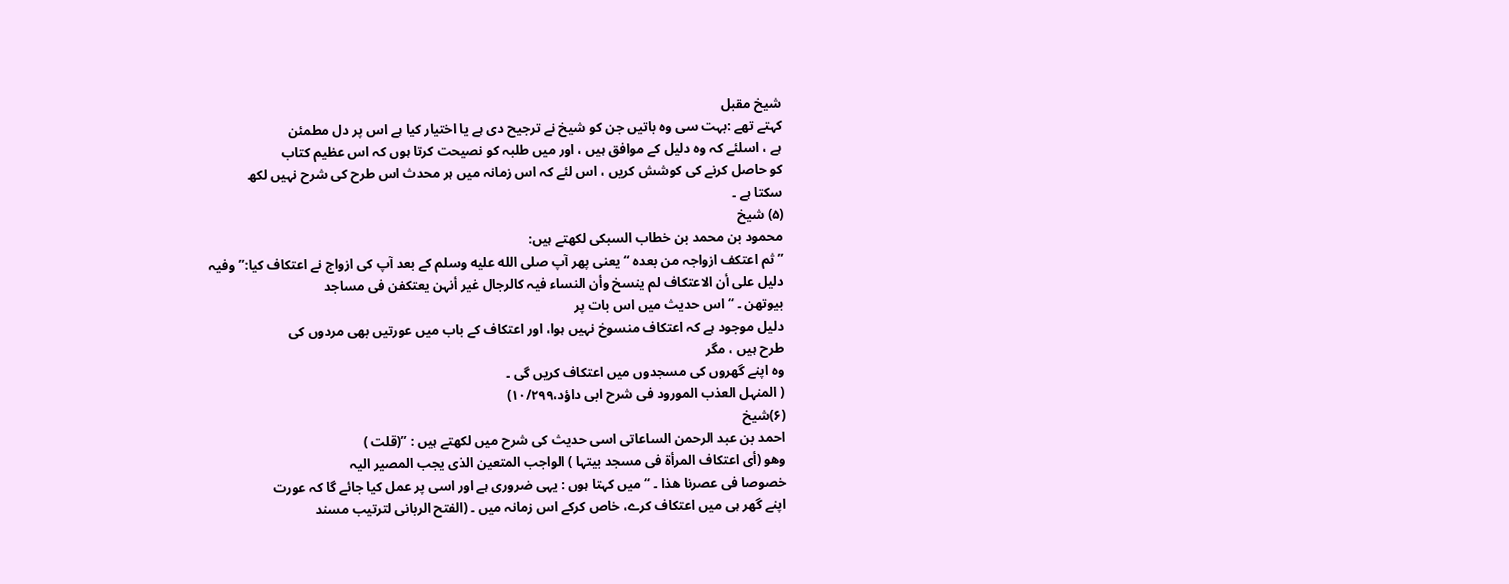شیخ مقبل
کہتے تھے :بہت سی وہ باتیں جن کو شیخ نے ترجیح دی ہے یا اختیار کیا ہے اس پر دل مطمئن
ہے ، اسلئے کہ وہ دلیل کے موافق ہیں ، اور میں طلبہ کو نصیحت کرتا ہوں کہ اس عظیم کتاب
کو حاصل کرنے کی کوشش کریں ، اس لئے کہ اس زمانہ میں ہر محدث اس طرح کی شرح نہیں لکھ
سکتا ہے ۔
(۵) شیخ
محمود بن محمد بن خطاب السبکی لکھتے ہیں:
’’ ثم اعتکف ازواجہ من بعدہ ‘‘ یعنی پھر آپ صلى الله عليه وسلم کے بعد آپ کی ازواج نے اعتکاف کیا:’’وفیہ
دلیل علی أن الاعتکاف لم ینسخ وأن النساء فیہ کالرجال غیر أنہن یعتکفن فی مساجد
بیوتھن ۔ ‘‘ اس حدیث میں اس بات پر
دلیل موجود ہے کہ اعتکاف منسوخ نہیں ہوا، اور اعتکاف کے باب میں عورتیں بھی مردوں کی
طرح ہیں ، مگر
وہ اپنے گھروں کی مسجدوں میں اعتکاف کریں گی ۔
( المنہل العذب المورود فی شرح ابی داؤد،۱۰/۲۹۹)
(۶)شیخ
احمد بن عبد الرحمن الساعاتی اسی حدیث کی شرح میں لکھتے ہیں : ’’(قلت )
وھو (أی اعتکاف المرأۃ فی مسجد بیتہا ) الواجب المتعین الذی یجب المصیر الیہ
خصوصا فی عصرنا ھذا ۔ ‘‘ میں کہتا ہوں : یہی ضروری ہے اور اسی پر عمل کیا جائے گا کہ عورت
اپنے گھر ہی میں اعتکاف کرے، خاص کرکے اس زمانہ میں ۔ (الفتح الربانی لترتیب مسند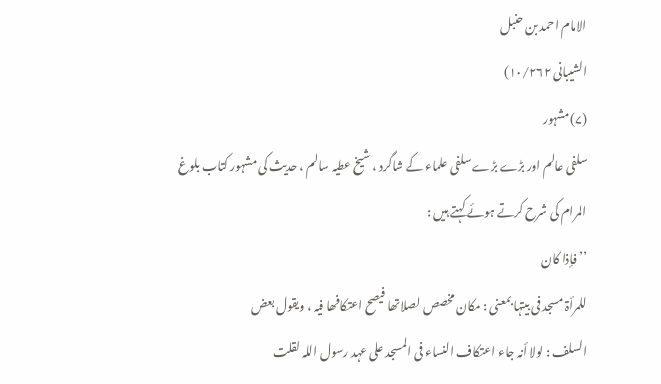الامام احمد بن حنبل
الشیبانی ۱۰/۲۶۲)
(۷)مشہور
سلفی عالم اور بڑے بڑے سلفی علماء کے شاگرد ، شیخ عطیہ سالم ، حدیث کی مشہور کتاب بلوغ
المرام کی شرح کرتے ہوئے کہتے ہیں :
’’فإذا کان
للمرأۃ مسجد فی بیتہا بمعنی : مکان مخصص لصلاتھا فیصح اعتکافھا فیہ ، ویقول بعض
السلف : لولا أنہ جاء اعتکاف النساء فی المسجد علی عہد رسول اللہ لقلت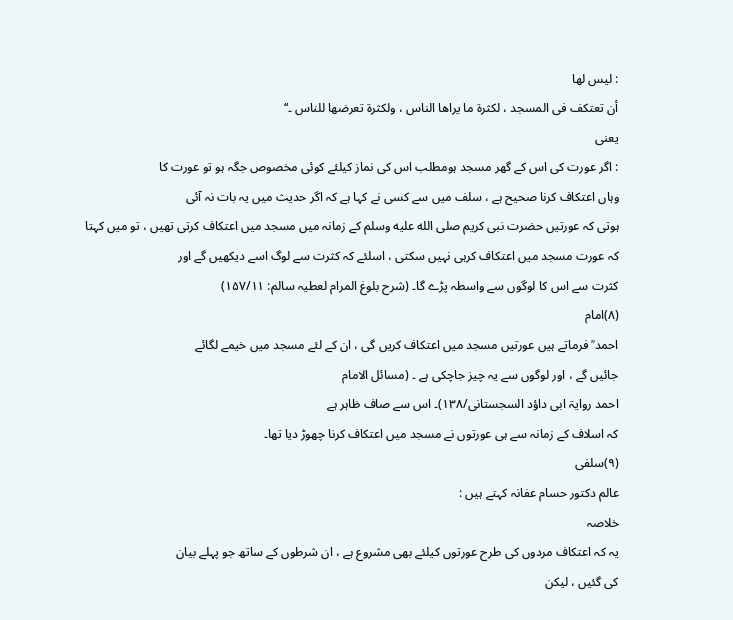: لیس لھا
أن تعتکف فی المسجد ، لکثرۃ ما یراھا الناس ، ولکثرۃ تعرضھا للناس ۔‘‘
یعنی
: اگر عورت کی اس کے گھر مسجد ہومطلب اس کی نماز کیلئے کوئی مخصوص جگہ ہو تو عورت کا
وہاں اعتکاف کرنا صحیح ہے ، سلف میں سے کسی نے کہا ہے کہ اگر حدیث میں یہ بات نہ آئی
ہوتی کہ عورتیں حضرت نبی کریم صلى الله عليه وسلم کے زمانہ میں مسجد میں اعتکاف کرتی تھیں ، تو میں کہتا
کہ عورت مسجد میں اعتکاف کرہی نہیں سکتی ، اسلئے کہ کثرت سے لوگ اسے دیکھیں گے اور
کثرت سے اس کا لوگوں سے واسطہ پڑے گا۔ (شرح بلوغ المرام لعطیہ سالم: ۱۵۷/۱۱)
(۸)امام
احمد ؒ فرماتے ہیں عورتیں مسجد میں اعتکاف کریں گی ، ان کے لئے مسجد میں خیمے لگائے
جائیں گے ، اور لوگوں سے یہ چیز جاچکی ہے ۔ (مسائل الامام
احمد روایۃ ابی داؤد السجستانی/۱۳۸)۔ اس سے صاف ظاہر ہے
کہ اسلاف کے زمانہ سے ہی عورتوں نے مسجد میں اعتکاف کرنا چھوڑ دیا تھا۔
(۹)سلفی
عالم دکتور حسام عفانہ کہتے ہیں :
خلاصہ
یہ کہ اعتکاف مردوں کی طرح عورتوں کیلئے بھی مشروع ہے ، ان شرطوں کے ساتھ جو پہلے بیان
کی گئیں ، لیکن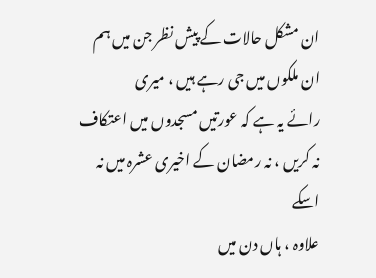ان مشکل حالات کے پیش نظر جن میں ہم ان ملکوں میں جی رہے ہیں ، میری
رائے یہ ہے کہ عورتیں مسجدوں میں اعتکاف نہ کریں ، نہ رمضان کے اخیری عشرہ میں نہ اسکے
علاوہ ، ہاں دن میں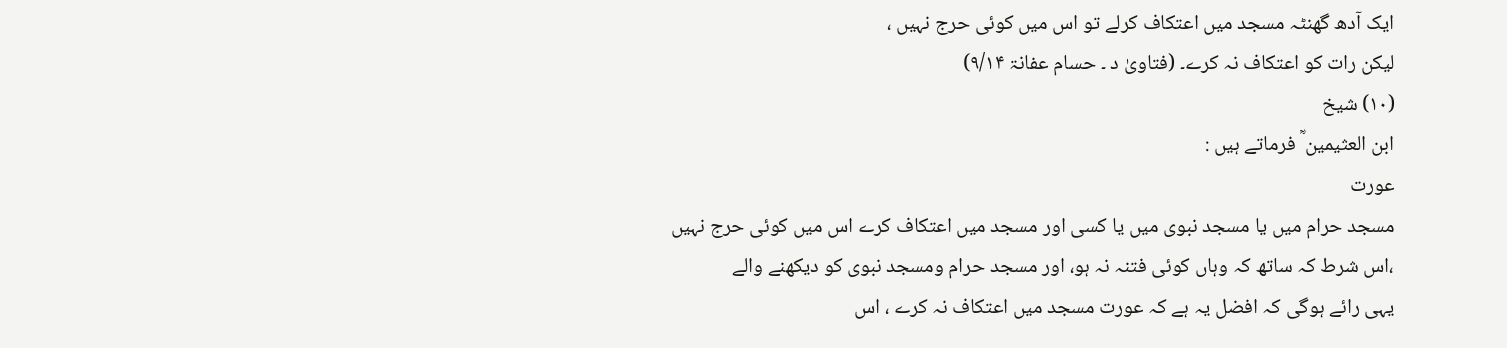ایک آدھ گھنٹہ مسجد میں اعتکاف کرلے تو اس میں کوئی حرج نہیں ،
لیکن رات کو اعتکاف نہ کرے۔ (فتاویٰ د ۔ حسام عفانۃ ۹/۱۴)
(۱۰) شیخ
ابن العثیمین ؒ فرماتے ہیں :
عورت
مسجد حرام میں یا مسجد نبوی میں یا کسی اور مسجد میں اعتکاف کرے اس میں کوئی حرج نہیں
،اس شرط کہ ساتھ کہ وہاں کوئی فتنہ نہ ہو، اور مسجد حرام ومسجد نبوی کو دیکھنے والے
یہی رائے ہوگی کہ افضل یہ ہے کہ عورت مسجد میں اعتکاف نہ کرے ، اس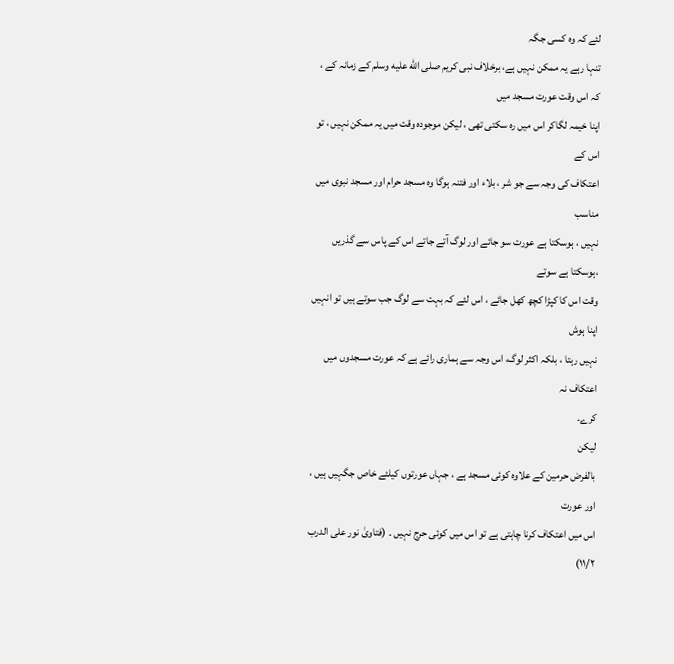لئے کہ وہ کسی جگہ
تنہا رہے یہ ممکن نہیں ہے، برخلاف نبی کریم صلى الله عليه وسلم کے زمانہ کے ، کہ اس وقت عورت مسجد میں
اپنا خیمہ لگاکر اس میں رہ سکتی تھی ، لیکن موجودہ وقت میں یہ ممکن نہیں ، تو اس کے
اعتکاف کی وجہ سے جو شر ، بلاء اور فتنہ ہوگا وہ مسجد حرام اور مسجد نبوی میں مناسب
نہیں ، ہوسکتا ہے عورت سو جائے اور لوگ آتے جاتے اس کے پاس سے گذریں ،ہوسکتا ہے سوتے
وقت اس کا کپڑا کچھ کھل جائے ، اس لئے کہ بہت سے لوگ جب سوتے ہیں تو انہیں اپنا ہوش
نہیں رہتا ، بلکہ اکثر لوگ، اس وجہ سے ہماری رائے ہے کہ عورت مسجدوں میں اعتکاف نہ
کرے۔
لیکن
بالفرض حرمین کے علاوہ کوئی مسجد ہے ، جہاں عورتوں کیلئے خاص جگہیں ہیں ، اور عورت
اس میں اعتکاف کرنا چاہتی ہے تو اس میں کوئی حرج نہیں ۔ (فتاویٰ نور علی الدرب ۱۱/۲)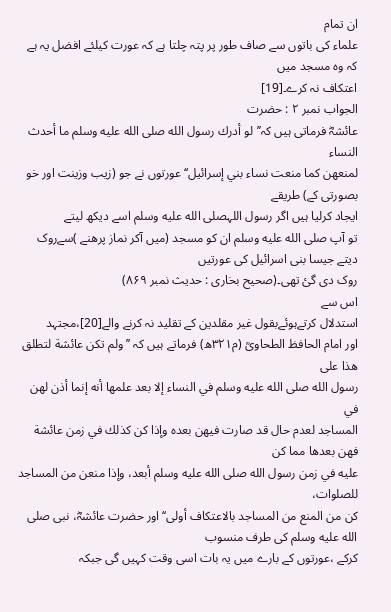ان تمام
علماء کی باتوں سے صاف طور پر پتہ چلتا ہے کہ عورت کیلئے افضل یہ ہے کہ وہ مسجد میں
اعتکاف نہ کرے۔[19]
الجواب نمبر ۲ : حضرت
عائشہؓ فرماتی ہیں کہ’’لو أدرك رسول الله صلى الله عليه وسلم ما أحدث النساء
لمنعهن كما منعت نساء بني إسرائيل‘‘ عورتوں نے جو (زیب وزینت اور خو بصورتی کے) طریقے
ایجاد کرلیا ہیں اگر رسول اللہصلى الله عليه وسلم اسے دیکھ لیتے
تو آپ صلى الله عليه وسلم ان کو مسجد (میں آکر نماز پرھنے )سےروک دیتے جیسا بنی اسرائیل کی عورتیں
روک دی گئ تھی۔(صحیح بخاری : حدیث نمبر ۸۶۹)
اس سے
استدلال کرتےہوئےبقول غیر مقلدین کے تقلید نہ کرنے والے[20]،مجتہد
اور امام الحافظ الطحاویؒ (م۳۲۱ھ) فرماتے ہیں کہ ’’ولم تكن عائشة لتطلق هذا على
رسول الله صلى الله عليه وسلم في النساء إلا بعد علمها أنه إنما أذن لهن في
المساجد لعدم حال قد صارت فيهن بعده وإذا كن كذلك في زمن عائشة فهن بعدها مما كن
عليه في زمن رسول الله صلى الله عليه وسلم أبعد، وإذا منعن من المساجد للصلوات،
كن من المنع من المساجد بالاعتكاف أولى‘‘ اور حضرت عائشہؓ، نبی صلى الله عليه وسلم کی طرف منسوب
کرکے ،عورتوں کے بارے میں یہ بات اسی وقت کہیں گی جبکہ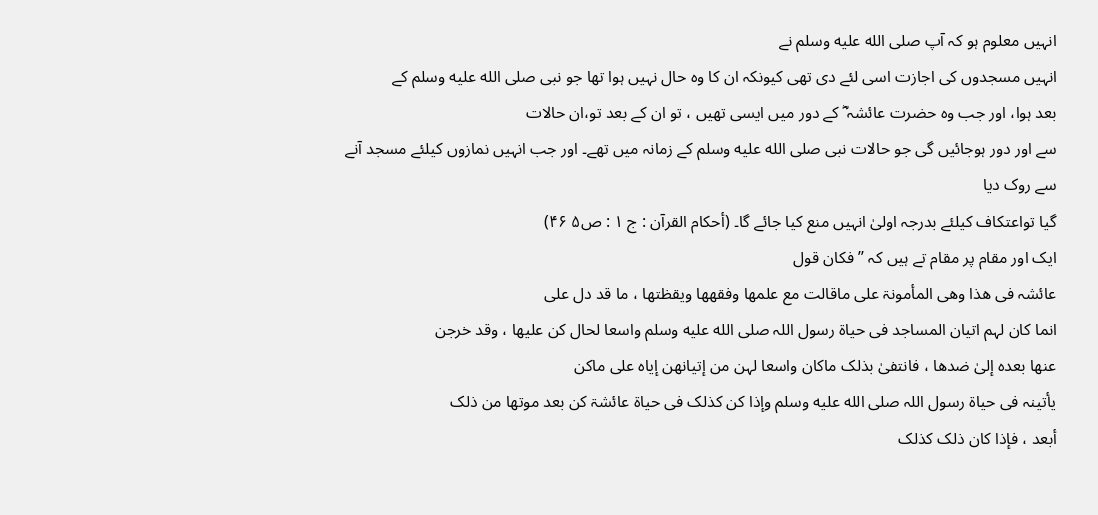انہیں معلوم ہو کہ آپ صلى الله عليه وسلم نے
انہیں مسجدوں کی اجازت اسی لئے دی تھی کیونکہ ان کا وہ حال نہیں ہوا تھا جو نبی صلى الله عليه وسلم کے
بعد ہوا، اور جب وہ حضرت عائشہ ؓ کے دور میں ایسی تھیں ، تو ان کے بعد تو،ان حالات
سے اور دور ہوجائیں گی جو حالات نبی صلى الله عليه وسلم کے زمانہ میں تھے۔ اور جب انہیں نمازوں کیلئے مسجد آنے سے روک دیا
گیا تواعتکاف کیلئے بدرجہ اولیٰ انہیں منع کیا جائے گا۔ (أحكام القرآن : ج ۱ : ص۵ ۴۶)
ایک اور مقام پر مقام تے ہیں کہ ’’ فکان قول
عائشہ فی ھذا وھی المأمونۃ علی ماقالت مع علمھا وفقھھا ویقظتھا ، ما قد دل علی
انما کان لہم اتیان المساجد فی حیاۃ رسول اللہ صلى الله عليه وسلم واسعا لحال کن علیھا ، وقد خرجن
عنھا بعدہ إلیٰ ضدھا ، فانتفیٰ بذلک ماکان واسعا لہن من إتیانھن إیاہ علی ماکن
یأتینہ فی حیاۃ رسول اللہ صلى الله عليه وسلم وإذا کن کذلک فی حیاۃ عائشۃ کن بعد موتھا من ذلک
أبعد ، فإذا کان ذلک کذلک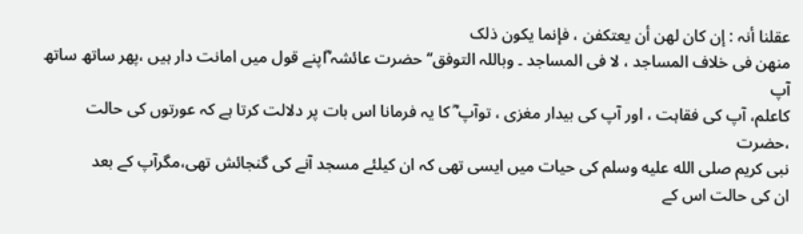عقلنا أنہ : إن کان لھن أن یعتکفن ، فإنما یکون ذلک
منھن فی خلاف المساجد ، لا فی المساجد ۔ وباللہ التوفق‘‘ حضرت عائشہ ؓاپنے قول میں امانت دار ہیں ،پھر ساتھ ساتھ آپ
کاعلم، آپ کی فقاہت ، اور آپ کی بیدار مغزی ، توآپ ؓ کا یہ فرمانا اس بات پر دلالت کرتا ہے کہ عورتوں کی حالت ،حضرت
نبی کریم صلى الله عليه وسلم کی حیات میں ایسی تھی کہ ان کیلئے مسجد آنے کی گنجائش تھی،مگرآپ کے بعد
ان کی حالت اس کے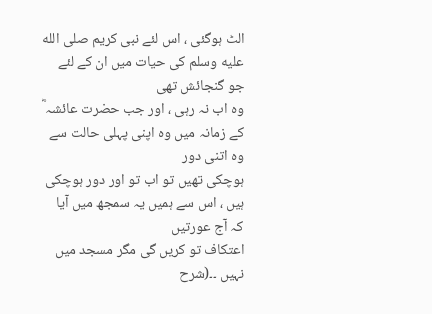الٹ ہوگئی ، اس لئے نبی کریم صلى الله عليه وسلم کی حیات میں ان کے لئے جو گنجائش تھی
وہ اب نہ رہی ، اور جب حضرت عائشہ ؓ کے زمانہ میں وہ اپنی پہلی حالت سے وہ اتنی دور
ہوچکی تھیں تو اب تو اور دور ہوچکی ہیں ، اس سے ہمیں یہ سمجھ میں آیا کہ آج عورتیں
اعتکاف تو کریں گی مگر مسجد میں نہیں ۔۔(شرح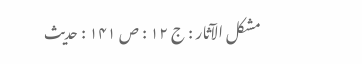مشکل الآثار : ج ۱۲ : ص ۱۴۱ : حدیث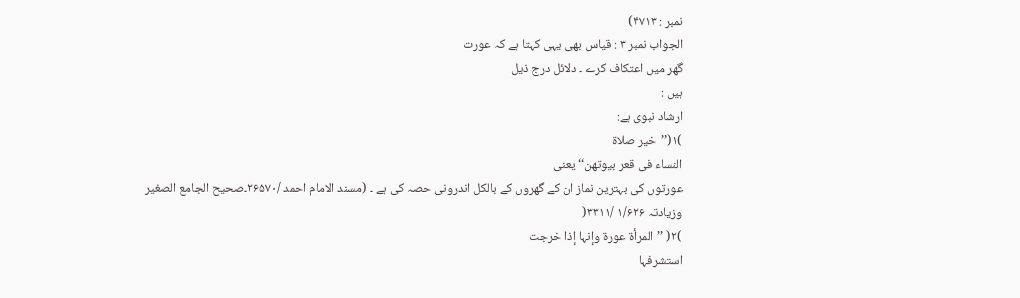نمبر : ۴۷۱۳)
الجواب نمبر ۳ : قیاس بھی یہی کہتا ہے کہ عورت
گھر میں اعتکاف کرے ۔ دلائل درج ذیل
ہیں :
ارشاد نبوی ہے:
)۱(’’خیر صلاۃ
النساء فی قعر بیوتھن‘‘ یعنی
عورتوں کی بہترین نماز ان کے گھروں کے بالکل اندرونی حصہ کی ہے ۔ (مسند الامام احمد /۲۶۵۷۰۔صحیح الجامع الصغیر
وزیادتہ ۱/۶۲۶ /۳۳۱۱(
)۲( ’’المرأۃ عورۃ وإنہا إذا خرجت
استشرفہا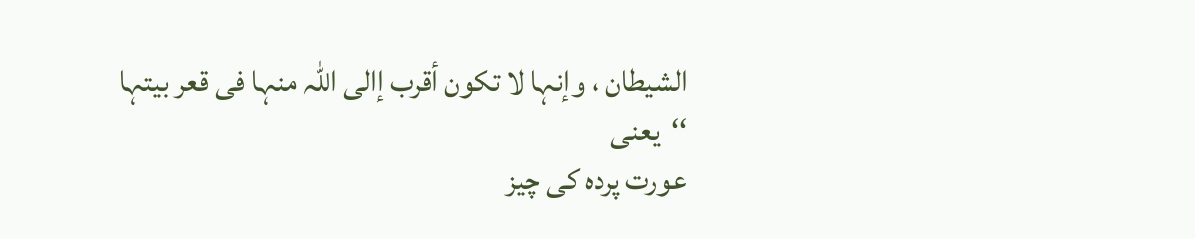الشیطان ، وإنہا لا تکون أقرب إالی اللہ منہا فی قعر بیتہا ‘‘یعنی
عورت پردہ کی چیز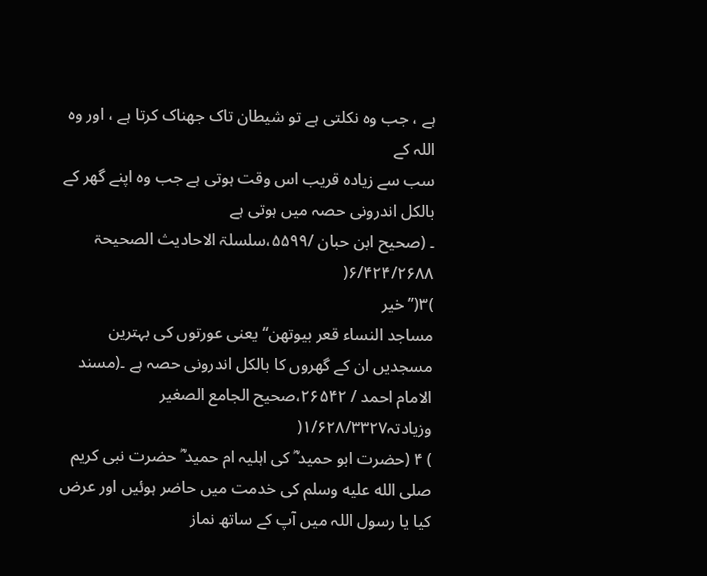ہے ، جب وہ نکلتی ہے تو شیطان تاک جھناک کرتا ہے ، اور وہ اللہ کے
سب سے زیادہ قریب اس وقت ہوتی ہے جب وہ اپنے گھر کے بالکل اندرونی حصہ میں ہوتی ہے
۔ (صحیح ابن حبان /۵۵۹۹،سلسلۃ الاحادیث الصحیحۃ ۶/۴۲۴/۲۶۸۸(
)۳(’’خیر
مساجد النساء قعر بیوتھن‘‘یعنی عورتوں کی بہترین
مسجدیں ان کے گھروں کا بالکل اندرونی حصہ ہے ۔(مسند الامام احمد / ۲۶۵۴۲،صحیح الجامع الصغیر
وزیادتہ۱/۶۲۸/۳۳۲۷(
) ۴ (حضرت ابو حمید ؓ کی اہلیہ ام حمید ؓ حضرت نبی کریم
صلى الله عليه وسلم کی خدمت میں حاضر ہوئیں اور عرض کیا یا رسول اللہ میں آپ کے ساتھ نماز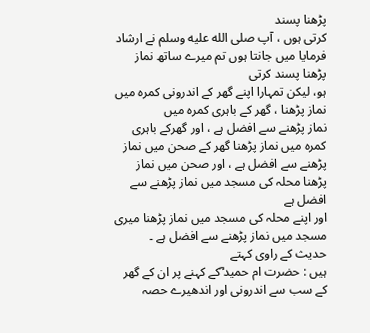پڑھنا پسند
کرتی ہوں ، آپ صلى الله عليه وسلم نے ارشاد فرمایا میں جانتا ہوں تم میرے ساتھ نماز پڑھنا پسند کرتی
ہو، لیکن تمہارا اپنے گھر کے اندرونی کمرہ میں نماز پڑھنا ، گھر کے باہری کمرہ میں
نماز پڑھنے سے افضل ہے ، اور گھرکے باہری کمرہ میں نماز پڑھنا گھر کے صحن میں نماز
پڑھنے سے افضل ہے ، اور صحن میں نماز پڑھنا محلہ کی مسجد میں نماز پڑھنے سے افضل ہے
اور اپنے محلہ کی مسجد میں نماز پڑھنا میری مسجد میں نماز پڑھنے سے افضل ہے ۔
حدیث کے راوی کہتے
ہیں : حضرت ام حمید ؓکے کہنے پر ان کے گھر کے سب سے اندرونی اور اندھیرے حصہ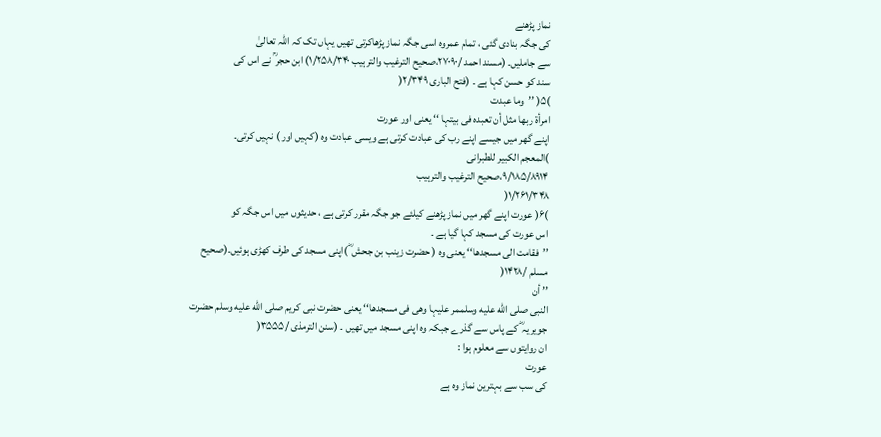نماز پڑھنے
کی جگہ بنادی گئی ، تمام عمروہ اسی جگہ نماز پڑھاکرتی تھیں یہاں تک کہ اللہ تعالیٰ
سے جاملیں۔ (مسند احمد /۲۷۰۹۰،صحیح الترغیب والترہیب ۱/۲۵۸/۳۴۰) ابن حجر ؒ نے اس کی
سند کو حسن کہا ہے ۔ (فتح الباری ۲/۳۴۹(
)۵( ’’وما عبدت
امرأۃ ربھا مثل أن تعبدہ فی بیتہا ‘‘ یعنی اور عورت
اپنے گھر میں جیسے اپنے رب کی عبادت کرتی ہے ویسی عبادت وہ (کہیں اور ) نہیں کرتی۔
)المعجم الکبیر للطبرانی
۹/۱۸۵/۸۹۱۴،صحیح الترغیب والترہیب
۱/۲۶۱/۳۴۸(
)۶( عورت اپنے گھر میں نماز پڑھنے کیلئے جو جگہ مقرر کرتی ہے ، حدیثوں میں اس جگہ کو
اس عورت کی مسجد کہا گیا ہے ۔
’’فقامت الی مسجدھا‘‘ یعنی وہ ( حضرت زینب بن جحش ؓ )اپنی مسجد کی طرف کھڑی ہوئیں۔(صحیح
مسلم /۱۴۲۸(
’’ أن
النبی صلى الله عليه وسلممر علیہا وھی فی مسجدھا‘‘ یعنی حضرت نبی کریم صلى الله عليه وسلم حضرت
جویریہ ؓ کے پاس سے گذرے جبکہ وہ اپنی مسجد میں تھیں ۔ (سنن الترمذی /۳۵۵۵(
ان روایتوں سے معلوم ہوا :
عورت
کی سب سے بہترین نماز وہ ہے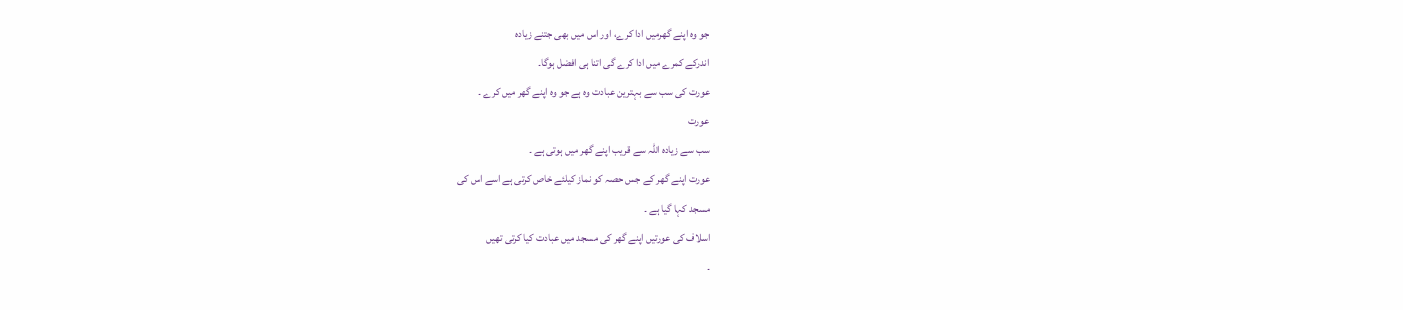جو وہ اپنے گھرمیں ادا کرے، اور اس میں بھی جتنے زیادہ
اندرکے کمرے میں ادا کرے گی اتنا ہی افضل ہوگا۔
عورت کی سب سے بہترین عبادت وہ ہے جو وہ اپنے گھر میں کرے ۔
عورت
سب سے زیادہ اللہ سے قریب اپنے گھر میں ہوتی ہے ۔
عورت اپنے گھر کے جس حصہ کو نماز کیلئے خاص کرتی ہے اسے اس کی
مسجد کہا گیا ہے ۔
اسلاف کی عورتیں اپنے گھر کی مسجد میں عبادت کیا کرتی تھیں
۔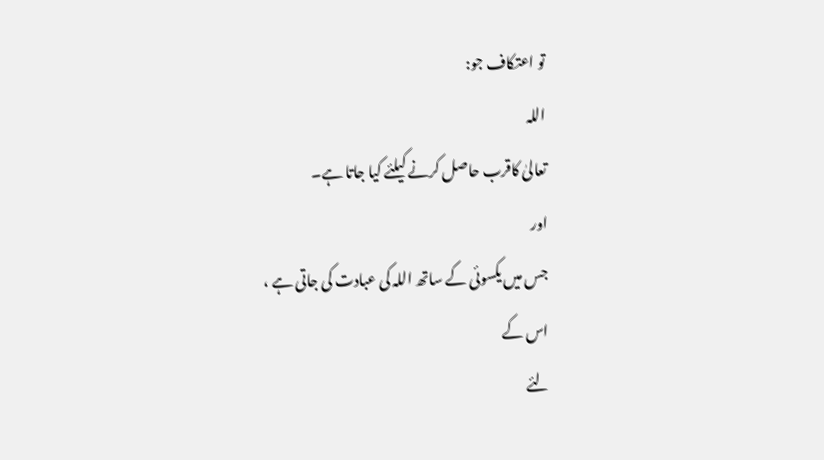تو اعتکاف جو:
اللہ
تعالیٰ کاقرب حاصل کرنے کیلئے کیا جاتا ہے۔
اور
جس میں یکسوئی کے ساتھ اللہ کی عبادت کی جاتی ہے ،
اس کے
لئے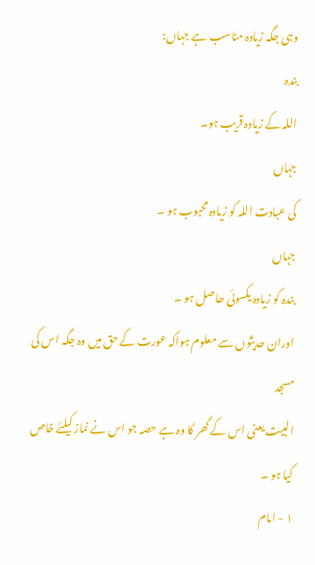وہی جگہ زیادہ مناسب ہے جہاں:
بندہ
اللہ کے زیادہ قریب ہو۔
جہاں
کی عبادت اللہ کو زیادہ محبوب ہو ۔
جہاں
بندہ کو زیادہ یکسوئی حاصل ہو ۔
اوران حدیثوں سے معلوم ہواکہ عورت کے حق میں وہ جگہ اس کی مسجد
البیت یعنی اس کے گھر کا وہ ہے حصہ جو اس نے نماز کیلئے خاص کیا ہو ۔
۱ - امام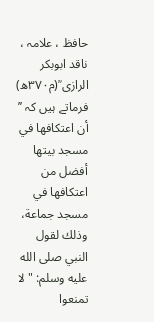حافظ ، علامہ ، ناقد ابوبکر الرازی ؒ(م۳۷۰ھ) فرماتے ہیں کہ ’’ أن اعتكافها في مسجد بيتها
أفضل من اعتكافها في مسجد جماعة، وذلك لقول النبي صلى الله عليه وسلم: "لا
تمنعوا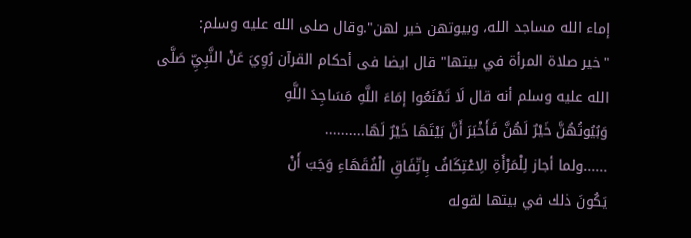إماء الله مساجد الله، وبيوتهن خير لهن".وقال صلى الله عليه وسلم:
"خير صلاة المرأة في بيتها" قال ایضا فی أحكام القرآن رُوِيَ عَنْ النَّبِيِّ صَلَّى
الله عليه وسلم أنه قال لَا تَمْنَعُوا إمَاءَ اللَّهِ مَسَاجِدَ اللَّهِ
وَبُيُوتُهُنَّ خَيْرٌ لَهُنَّ فَأَخْبَرَ أَنَّ بَيْتَهَا خَيْرٌ لَهَا..........
......ولما أجاز لِلْمَرْأَةِ الِاعْتِكَافُ بِاتِّفَاقِ الْفُقَهَاءِ وَجَبَ أَنْ
يَكُونَ ذلك في بيتها لقوله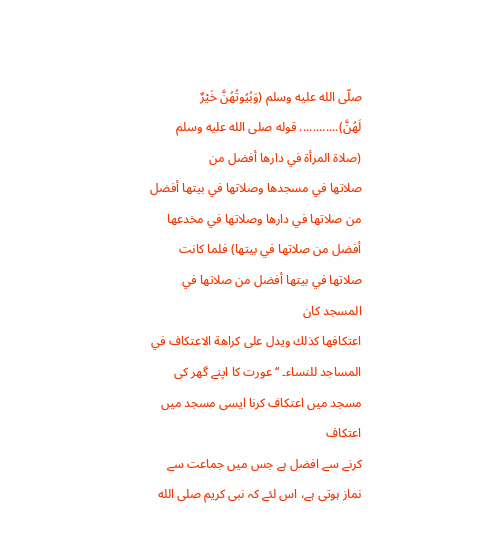صلّى الله عليه وسلم (وَبُيُوتُهُنَّ خَيْرٌ
لَهُنَّ)............ قوله صلى الله عليه وسلم (صلاة المرأة في دارها أفضل من
صلاتها في مسجدها وصلاتها في بيتها أفضل من صلاتها في دارها وصلاتها في مخدعها
أفضل من صلاتها في بيتها) فلما كانت صلاتها في بيتها أفضل من صلاتها في المسجد كان
اعتكافها كذلك ويدل على كراهة الاعتكاف في المساجد للنساء۔ ‘‘ عورت کا اپنے گھر کی مسجد میں اعتکاف کرنا ایسی مسجد میں اعتکاف
کرنے سے افضل ہے جس میں جماعت سے نماز ہوتی ہے، اس لئے کہ نبی کریم صلى الله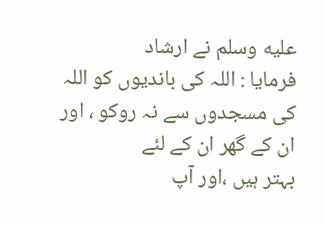عليه وسلم نے ارشاد
فرمایا : اللہ کی باندیوں کو اللہ کی مسجدوں سے نہ روکو ، اور ان کے گھر ان کے لئے
بہتر ہیں ،اور آپ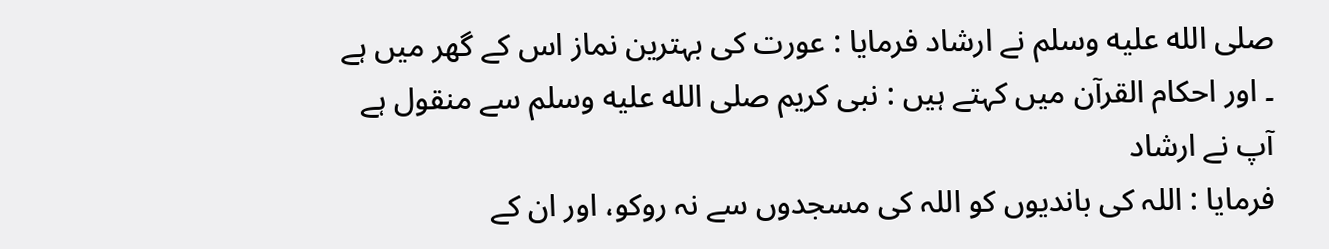صلى الله عليه وسلم نے ارشاد فرمایا : عورت کی بہترین نماز اس کے گھر میں ہے ۔ اور احکام القرآن میں کہتے ہیں : نبی کریم صلى الله عليه وسلم سے منقول ہے آپ نے ارشاد
فرمایا : اللہ کی باندیوں کو اللہ کی مسجدوں سے نہ روکو، اور ان کے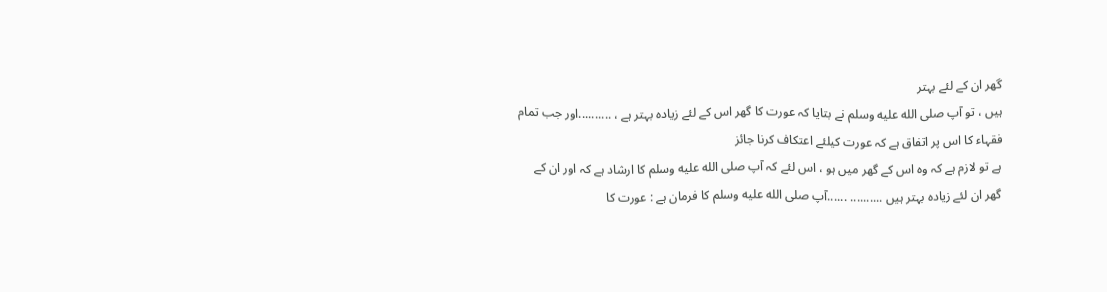گھر ان کے لئے بہتر
ہیں ، تو آپ صلى الله عليه وسلم نے بتایا کہ عورت کا گھر اس کے لئے زیادہ بہتر ہے ، ..........اور جب تمام فقہاء کا اس پر اتفاق ہے کہ عورت کیلئے اعتکاف کرنا جائز
ہے تو لازم ہے کہ وہ اس کے گھر میں ہو ، اس لئے کہ آپ صلى الله عليه وسلم کا ارشاد ہے کہ اور ان کے
گھر ان لئے زیادہ بہتر ہیں .......... ......آپ صلى الله عليه وسلم کا فرمان ہے : عورت کا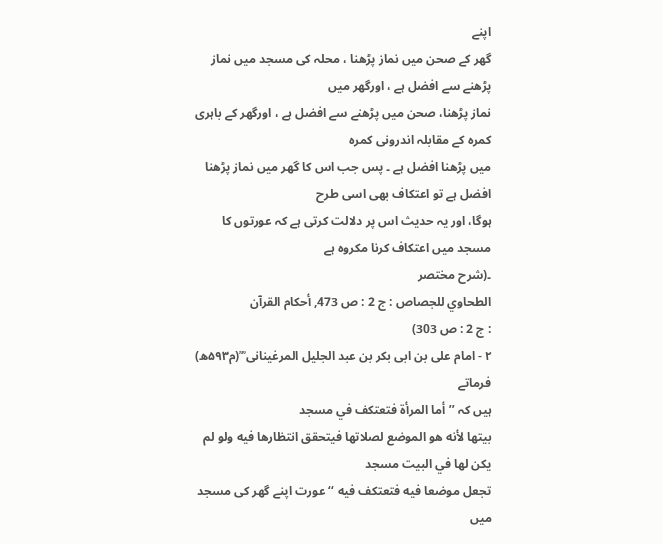اپنے
گھر کے صحن میں نماز پڑھنا ، محلہ کی مسجد میں نماز پڑھنے سے افضل ہے ، اورگھر میں
نماز پڑھنا، صحن میں پڑھنے سے افضل ہے ، اورگھر کے باہری کمرہ کے مقابلہ اندرونی کمرہ
میں پڑھنا افضل ہے ۔ پس جب اس کا گھر میں نماز پڑھنا افضل ہے تو اعتکاف بھی اسی طرح
ہوگا، اور یہ حدیث اس پر دلالت کرتی ہے کہ عورتوں کا مسجد میں اعتکاف کرنا مکروہ ہے
۔(شرح مختصر
الطحاوي للجصاص : ج 2 : ص 473, أحكام القرآن
: ج 2 : ص 303)
۲ - امام علی بن ابی بکر بن عبد الجلیل المرغینانی ؒ ؒ(م۵۹۳ھ) فرماتے
ہیں کہ ’’ أما المرأة فتعتكف في مسجد
بيتها لأنه هو الموضع لصلاتها فيتحقق انتظارها فيه ولو لم يكن لها في البيت مسجد
تجعل موضعا فيه فتعتكف فيه ‘‘ عورت اپنے گھر کی مسجد میں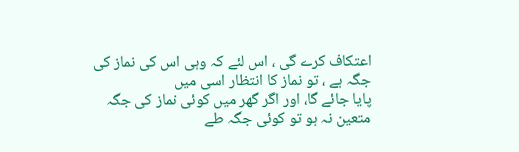اعتکاف کرے گی ، اس لئے کہ وہی اس کی نماز کی جگہ ہے ، تو نماز کا انتظار اسی میں
پایا جائے گا، اور اگر گھر میں کوئی نماز کی جگہ متعین نہ ہو تو کوئی جگہ طے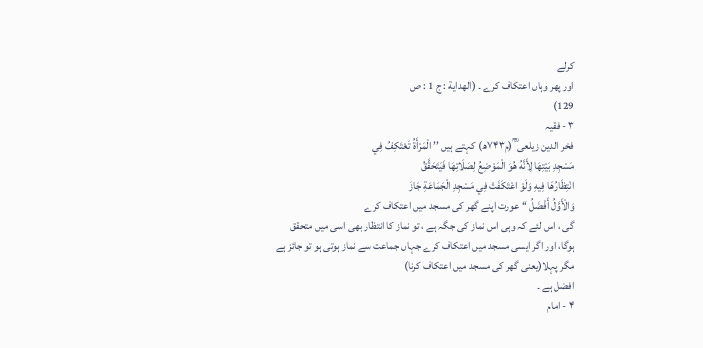کرلے
اور پھر وہاں اعتکاف کرے ۔ (الهداية : ج 1 : ص
129)
۳ - فقیہ
فخر الدین زیلعی ؒ ؒ(م۷۴۳ھ) کہتے ہیں ’’ الْمَرْأَةُ تَعْتَكِفُ فِي
مَسْجِدِ بَيْتِهَا لِأَنَّهُ هُوَ الْمَوْضِعُ لِصَلَاتِهَا فَيَتَحَقَّقُ
انْتِظَارُهَا فِيهِ وَلَوْ اعْتَكَفَتْ فِي مَسْجِدِ الْجَمَاعَةِ جَازَ
وَالْأَوَّلُ أَفْضَلُ ‘‘ عورت اپنے گھر کی مسجد میں اعتکاف کرے
گی ، اس لئے کہ وہی اس نماز کی جگہ ہے ، تو نماز کا انتظار بھی اسی میں متحقق
ہوگا، اور اگر ایسی مسجد میں اعتکاف کرے جہاں جماعت سے نماز ہوتی ہو تو جائز ہے
مگر پہلا(یعنی گھر کی مسجد میں اعتکاف کرنا)
افضل ہے ۔
۴ - امام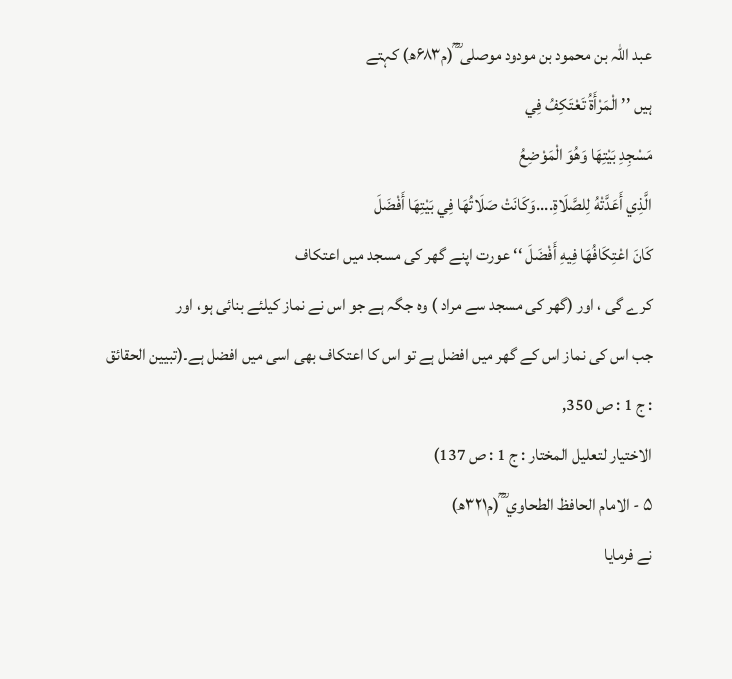عبد اللہ بن محمود بن مودود موصلی ؒ ؒ(م۶۸۳ھ) کہتے
ہیں ’’ الْمَرْأَةُ تَعْتَكِفُ فِي
مَسْجِدِ بَيْتِهَا وَهُوَ الْمَوْضِعُ
الَّذِي أَعَدَّتْهُ لِلصَّلَاةِ....وَكَانَتْ صَلَاتُهَا فِي بَيْتِهَا أَفْضَلَ
كَانَ اعْتِكَافُهَا فِيهِ أَفْضَلَ ‘‘ عورت اپنے گھر کی مسجد میں اعتکاف
کرے گی ، اور (گھر کی مسجد سے مراد ) وہ جگہ ہے جو اس نے نماز کیلئے بنائی ہو، اور
جب اس کی نماز اس کے گھر میں افضل ہے تو اس کا اعتکاف بھی اسی میں افضل ہے۔(تبيين الحقائق : ج 1 : ص 350,
الاختيار لتعليل المختار : ج 1 : ص 137)
۵ - الامام الحافظ الطحاوي ؒ ؒ(م۳۲۱ھ)
نے فرمایا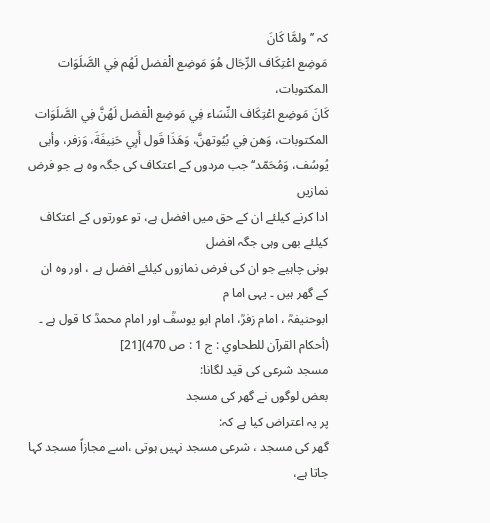کہ ’’ ولمَّا كَانَ
مَوضِع اعْتِكَاف الرِّجَال هُوَ مَوضِع الْفضل لَهُم فِي الصَّلَوَات المكتوبات،
كَانَ مَوضِع اعْتِكَاف النِّسَاء فِي مَوضِع الْفضل لَهُنَّ فِي الصَّلَوَات
المكتوبات، وَهن فِي بُيُوتهنَّ، وَهَذَا قَول أَبِي حَنِيفَةَ، وَزفر، وأبى
يُوسُف، وَمُحَمّد‘‘ جب مردوں کے اعتکاف کی جگہ وہ ہے جو فرض نمازیں
ادا کرنے کیلئے ان کے حق میں افضل ہے، تو عورتوں کے اعتکاف کیلئے بھی وہی جگہ افضل
ہونی چاہیے جو ان کی فرض نمازوں کیلئے افضل ہے ، اور وہ ان کے گھر ہیں ۔ یہی اما م
ابوحنیفہؒ ، امام زفرؒ، امام ابو یوسفؒ اور امام محمدؒ کا قول ہے ۔ (أحكام القرآن للطحاوي : ج 1 : ص 470)[21]
مسجد شرعی کی قید لگانا:
بعض لوگوں نے گھر کی مسجد
پر یہ اعتراض کیا ہے کہ:
گھر کی مسجد ، شرعی مسجد نہیں ہوتی ،اسے مجازاً مسجد کہا جاتا ہے،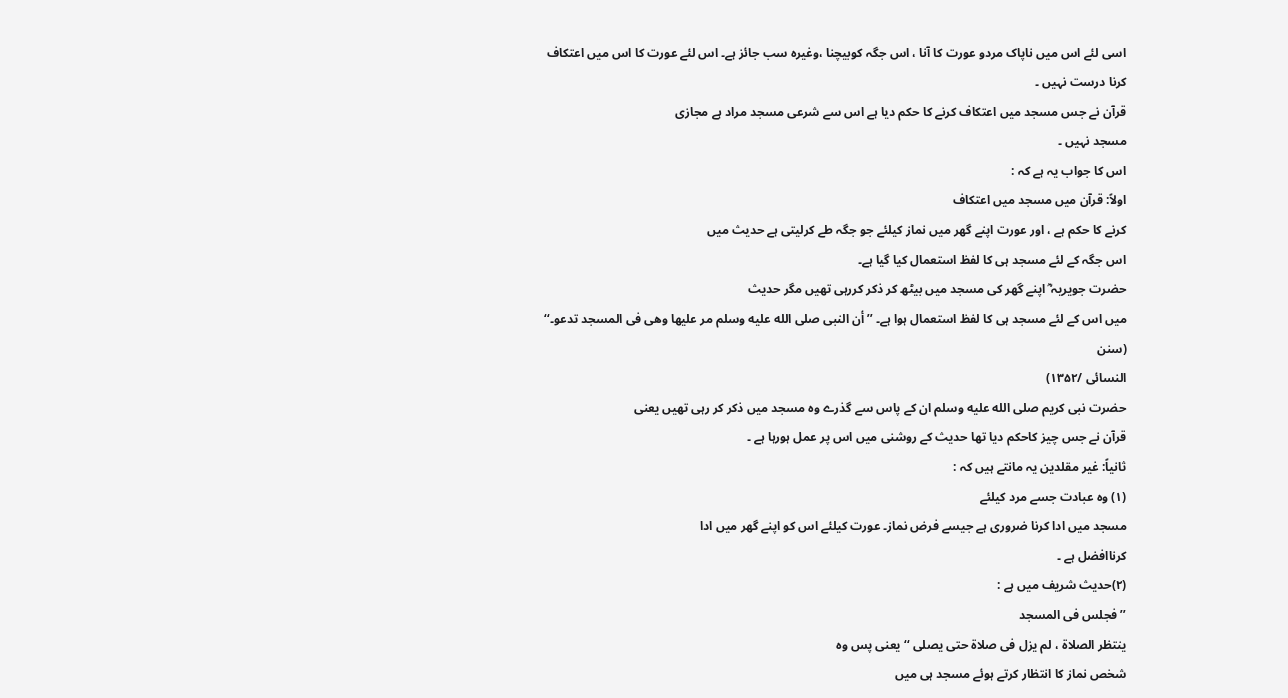اسی لئے اس میں ناپاک مردو عورت کا آنا ، اس جگہ کوبیچنا ،وغیرہ سب جائز ہے۔ اس لئے عورت کا اس میں اعتکاف کرنا درست نہیں ۔
قرآن نے جس مسجد میں اعتکاف کرنے کا حکم دیا ہے اس سے شرعی مسجد مراد ہے مجازی
مسجد نہیں ۔
اس کا جواب یہ ہے کہ :
اولاً: قرآن میں مسجد میں اعتکاف
کرنے کا حکم ہے ، اور عورت اپنے گھر میں نماز کیلئے جو جگہ طے کرلیتی ہے حدیث میں
اس جگہ کے لئے مسجد ہی کا لفظ استعمال کیا گیا ہے۔
حضرت جویریہ ؓ اپنے گھر کی مسجد میں بیٹھ کر ذکر کررہی تھیں مگر حدیث
میں اس کے لئے مسجد ہی کا لفظ استعمال ہوا ہے۔ ’’أن النبی صلى الله عليه وسلم مر علیھا وھی فی المسجد تدعو۔‘‘ (سنن
النسائی /۱۳۵۲)
حضرت نبی کریم صلى الله عليه وسلم ان کے پاس سے گذرے وہ مسجد میں ذکر کر رہی تھیں یعنی
قرآن نے جس چیز کاحکم دیا تھا حدیث کے روشنی میں اس پر عمل ہورہا ہے ۔
ثانیاً: غیر مقلدین یہ مانتے ہیں کہ :
(۱) وہ عبادت جسے مرد کیلئے
مسجد میں ادا کرنا ضروری ہے جیسے فرض نماز۔ عورت کیلئے اس کو اپنے گھر میں ادا
کرناافضل ہے ۔
(۲)حدیث شریف میں ہے :
’’فجلس فی المسجد
ینتظر الصلاۃ ، لم یزل فی صلاۃ حتی یصلی ‘‘ یعنی پس وہ
شخص نماز کا انتظار کرتے ہوئے مسجد ہی میں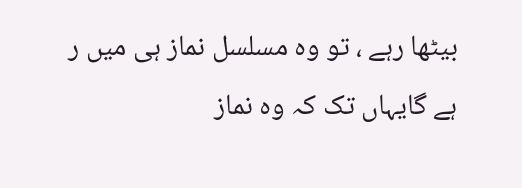بیٹھا رہے ، تو وہ مسلسل نماز ہی میں ر
ہے گایہاں تک کہ وہ نماز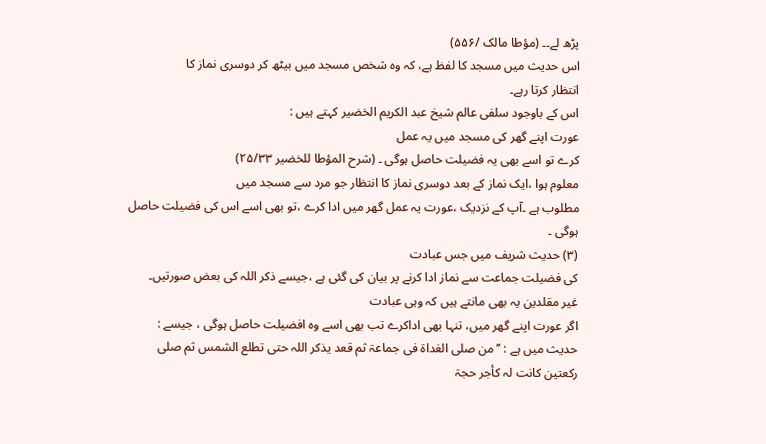پڑھ لے۔۔ (مؤطا مالک /۵۵۶)
اس حدیث میں مسجد کا لفظ ہے، کہ وہ شخص مسجد میں بیٹھ کر دوسری نماز کا
انتظار کرتا رہے۔
اس کے باوجود سلفی عالم شیخ عبد الکریم الخضیر کہتے ہیں :
عورت اپنے گھر کی مسجد میں یہ عمل
کرے تو اسے بھی یہ فضیلت حاصل ہوگی ۔ (شرح المؤطا للخضیر ۲۵/۳۳)
معلوم ہوا ،ایک نماز کے بعد دوسری نماز کا انتظار جو مرد سے مسجد میں
مطلوب ہے ۔آپ کے نزدیک ،عورت یہ عمل گھر میں ادا کرے ،تو بھی اسے اس کی فضیلت حاصل
ہوگی ۔
(۳) حدیث شریف میں جس عبادت
کی فضیلت جماعت سے نماز ادا کرنے پر بیان کی گئی ہے ،جیسے ذکر اللہ کی بعض صورتیں۔
غیر مقلدین یہ بھی مانتے ہیں کہ وہی عبادت
اگر عورت اپنے گھر میں، تنہا بھی اداکرے تب بھی اسے وہ افضیلت حاصل ہوگی ، جیسے :
حدیث میں ہے : ’’من صلی الغداۃ فی جماعۃ ثم قعد یذکر اللہ حتی تطلع الشمس ثم صلی
رکعتین کانت لہ کأجر حجۃ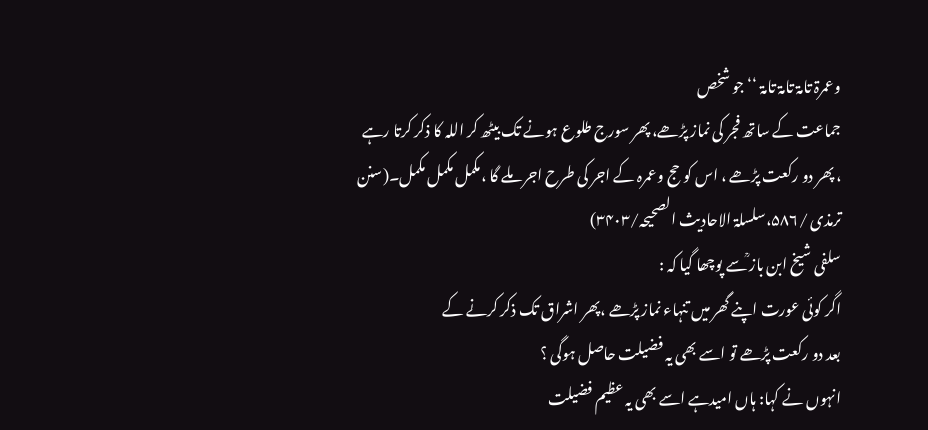وعمرۃ تامۃ تامۃ تامۃ ‘‘جو شخص
جماعت کے ساتھ فجر کی نماز پڑھے، پھر سورج طلوع ہونے تک بیٹھ کر اللہ کا ذکر کرتا رہے
، پھر دو رکعت پڑھے ، اس کو حج وعمرہ کے اجر کی طرح اجر ملے گا ،مکمل مکمل مکمل۔(سنن
ترمذی /۵۸۶،سلسلۃ الاحادیث الصحیحہ/۳۴۰۳)
سلفی شیخ ابن باز ؒسے پوچھا گیا کہ :
اگر کوئی عورت اپنے گھر میں تنہاء نماز پڑھے ،پھر اشراق تک ذکر کرنے کے
بعد دو رکعت پڑھے تو اسے بھی یہ فضیلت حاصل ہوگی ؟
انہوں نے کہا: ہاں امیدہے اسے بھی یہ عظیم فضیلت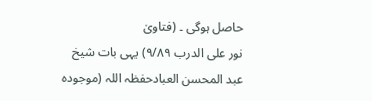حاصل ہوگی ۔ (فتاویٰ
نور علی الدرب ۹/۸۹) یہی بات شیخ عبد المحسن العبادحفظہ اللہ (موجودہ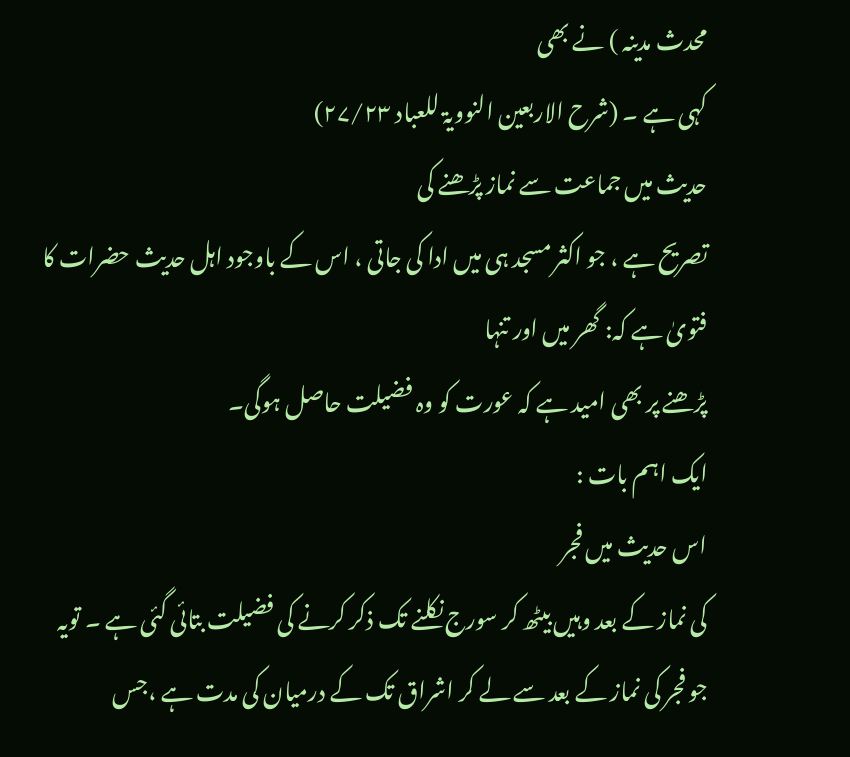محدث مدینہ ) نے بھی
کہی ہے ۔ (شرح الاربعین النوویۃ للعباد ۲۷/۲۳)
حدیث میں جماعت سے نماز پڑھنے کی
تصریح ہے ، جو اکثر مسجد ہی میں ادا کی جاتی ، اس کے باوجود اہل حدیث حضرات کا فتویٰ ہے کہ: گھر میں اور تنہا
پڑھنے پر بھی امید ہے کہ عورت کو وہ فضیلت حاصل ہوگی۔
ایک اہم بات :
اس حدیث میں فجر
کی نماز کے بعد وہیں بیٹھ کر سورج نکلنے تک ذکر کرنے کی فضیلت بتائی گئی ہے ۔ تویہ
جو فجر کی نماز کے بعد سے لے کر اشراق تک کے درمیان کی مدت ہے ،جس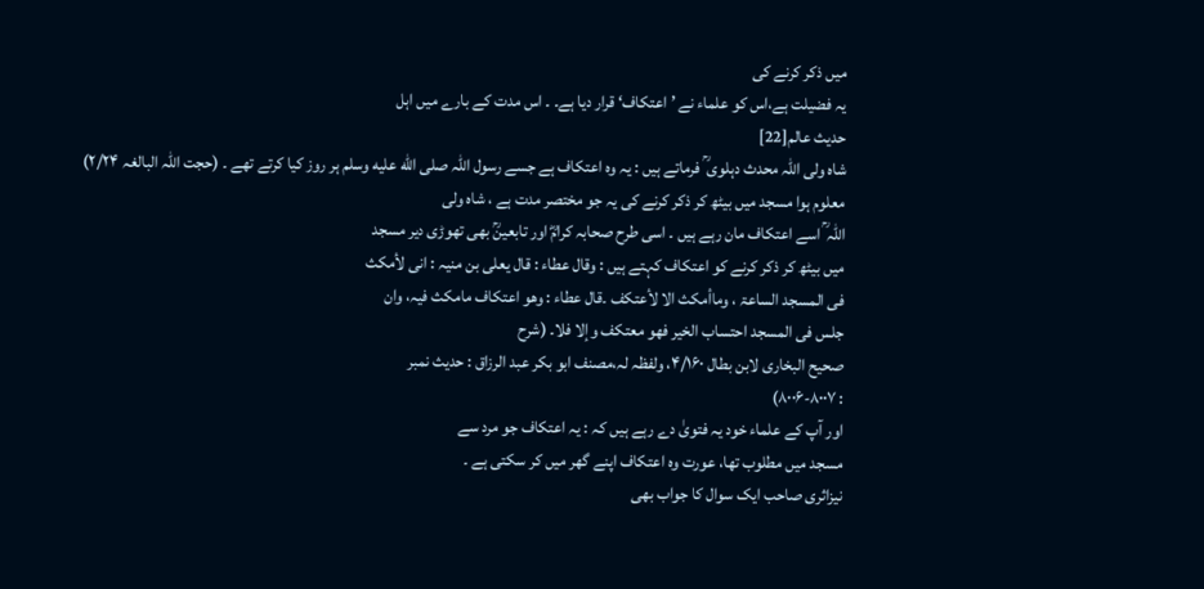میں ذکر کرنے کی
یہ فضیلت ہے،اس کو علماء نے ’اعتکاف‘ قرار دیا ہے۔ ۔ اس مدت کے بارے میں اہل
حدیث عالم[22]
شاہ ولی اللہ محدث دہلوی ؒ فرماتے ہیں : یہ وہ اعتکاف ہے جسے رسول اللہ صلى الله عليه وسلم ہر روز کیا کرتے تھے ۔ (حجت اللہ البالغہ ۲/۲۴)
معلوم ہوا مسجد میں بیٹھ کر ذکر کرنے کی یہ جو مختصر مدت ہے ، شاہ ولی
اللہ ؒ اسے اعتکاف مان رہے ہیں ۔ اسی طرح صحابہ کرامؓ اور تابعینؒ بھی تھوڑی دیر مسجد
میں بیٹھ کر ذکر کرنے کو اعتکاف کہتے ہیں : وقال عطاء : قال یعلی بن منیہ : انی لأمکث
فی المسجد الساعۃ ، وماأمکث الا لأعتکف ۔قال عطاء : وھو اعتکاف مامکث فیہ، وان
جلس فی المسجد احتساب الخیر فھو معتکف وإلا فلا۔ (شرح
صحیح البخاری لابن بطال ۴/۱۶۰، ولفظہ لہ،مصنف ابو بكر عبد الرزاق : حدیث نمبر
: ۸۰۰۶-۸۰۰۷)
اور آپ کے علماء خود یہ فتویٰ دے رہے ہیں کہ : یہ اعتکاف جو مرد سے
مسجد میں مطلوب تھا، عورت وہ اعتکاف اپنے گھر میں کر سکتی ہے ۔
نیزاثری صاحب ایک سوال کا جواب بھی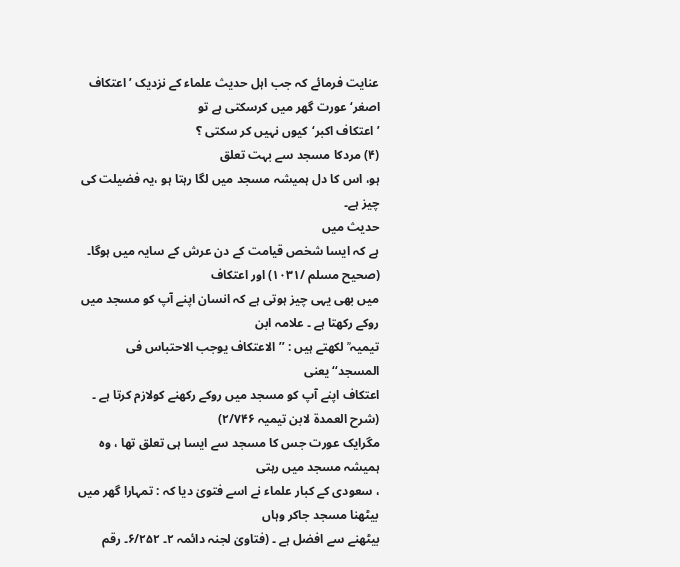عنایت فرمائے کہ جب اہل حدیث علماء کے نزدیک ’اعتکاف اصغر‘ عورت گھر میں کرسکتی ہے تو
’اعتکاف اکبر‘کیوں نہیں کر سکتی ؟
(۴) مردکا مسجد سے بہت تعلق
ہو، اس کا دل ہمیشہ مسجد میں لگا رہتا ہو ،یہ فضیلت کی چیز ہے۔
حدیث میں
ہے کہ ایسا شخص قیامت کے دن عرش کے سایہ میں ہوگا۔ (صحیح مسلم /۱۰۳۱) اور اعتکاف
میں بھی یہی چیز ہوتی ہے کہ انسان اپنے آپ کو مسجد میں روکے رکھتا ہے ۔ علامہ ابن
تیمیہ ؒ لکھتے ہیں : ’’الاعتکاف یوجب الاحتباس فی المسجد‘‘یعنی
اعتکاف اپنے آپ کو مسجد میں روکے رکھنے کولازم کرتا ہے ۔ (شرح العمدۃ لابن تیمیہ ۲/۷۴۶)
مگرایک عورت جس کا مسجد سے ایسا ہی تعلق تھا ، وہ ہمیشہ مسجد میں رہتی
، سعودی کے کبار علماء نے اسے فتویٰ دیا کہ : تمہارا گھر میں بیٹھنا مسجد جاکر وہاں
بیٹھنے سے افضل ہے ۔ (فتاویٰ لجنہ دائمہ ۲۔ ۶/۲۵۲۔ رقم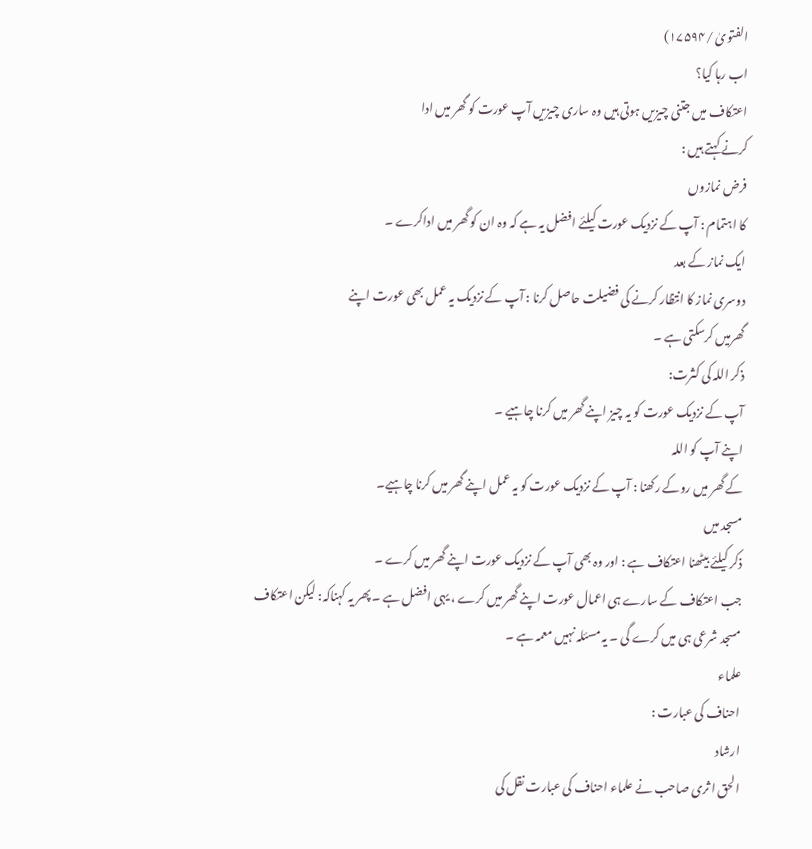الفتویٰ /۱۷۵۹۴)
اب رہا کیا؟
اعتکاف میں جتنی چیزیں ہوتی ہیں وہ ساری چیزیں آپ عورت کو گھر میں ادا
کرنے کہتے ہیں :
فرض نمازوں
کا اہتمام : آپ کے نزدیک عورت کیلئے افضل یہ ہے کہ وہ ان کو گھر میں اداکرے ۔
ایک نماز کے بعد
دوسری نماز کا انتظار کرنے کی فضیلت حاصل کرنا : آپ کے نزدیک یہ عمل بھی عورت اپنے
گھرمیں کرسکتی ہے ۔
ذکر اللہ کی کثرت:
آپ کے نزدیک عورت کو یہ چیز اپنے گھر میں کرنا چاہیے ۔
اپنے آپ کو اللہ
کے گھر میں روکے رکھنا : آپ کے نزدیک عورت کو یہ عمل اپنے گھر میں کرنا چاہیے۔
مسجد میں
ذکر کیلئے بیٹھنا اعتکاف ہے : اور وہ بھی آپ کے نزدیک عورت اپنے گھر میں کرے ۔
جب اعتکاف کے سارے ہی اعمال عورت اپنے گھر میں کرے ، یہی افضل ہے ۔ پھر یہ کہناکہ: لیکن اعتکاف
مسجد شرعی ہی میں کرے گی ۔ یہ مسئلہ نہیں معمہ ہے ۔
علماء
احناف کی عبارت :
ارشاد
الحق ا ثری صاحب نے علماء احناف کی عبارت نقل کی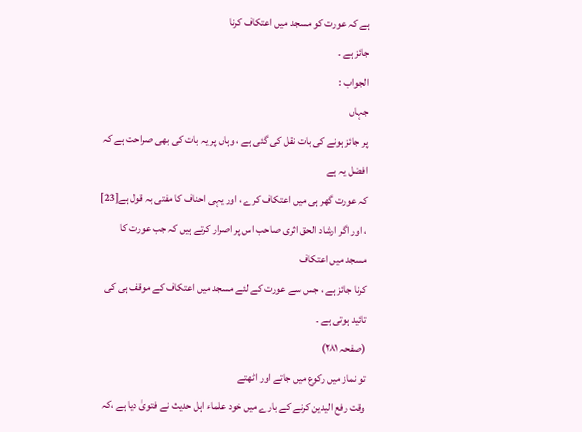ہے کہ عورت کو مسجد میں اعتکاف کرنا
جائز ہے ۔
الجواب :
جہاں
پر جائز ہونے کی بات نقل کی گئی ہے ، وہاں پر یہ بات کی بھی صراحت ہے کہ افضل یہ ہے
کہ عورت گھر ہی میں اعتکاف کرے ، اور یہی احناف کا مفتی بہ قول ہے[23]
، اور اگر ارشاد الحق اثری صاحب اس پر اصرار کرتے ہیں کہ جب عورت کا مسجد میں اعتکاف
کرنا جائز ہے ، جس سے عورت کے لئے مسجد میں اعتکاف کے موقف ہی کی تائید ہوتی ہے ۔
(صفحہ ۲۸۱)
تو نماز میں رکوع میں جاتے اور اٹھتے
وقت رفع الیدین کرنے کے بارے میں خود علماء اہل حدیث نے فتویٰ دیا ہے ،کہ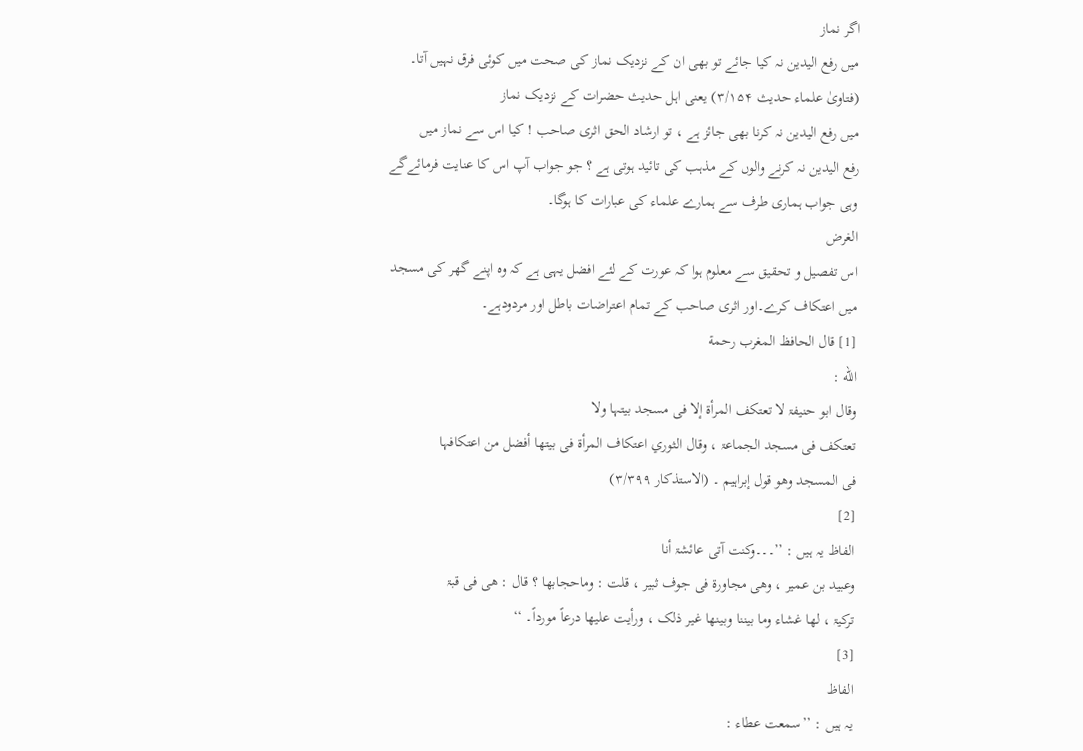اگر نماز
میں رفع الیدین نہ کیا جائے تو بھی ان کے نزدیک نماز کی صحت میں کوئی فرق نہیں آتا۔
(فتاویٰ علماء حدیث ۳/۱۵۴) یعنی اہل حدیث حضرات کے نزدیک نماز
میں رفع الیدین نہ کرنا بھی جائز ہے ، تو ارشاد الحق اثری صاحب ! کیا اس سے نماز میں
رفع الیدین نہ کرنے والوں کے مذہب کی تائید ہوتی ہے ؟ جو جواب آپ اس کا عنایت فرمائےگے
وہی جواب ہماری طرف سے ہمارے علماء کی عبارات کا ہوگا۔
الغرض
اس تفصیل و تحقیق سے معلوم ہوا کہ عورت کے لئے افضل یہی ہے کہ وہ اپنے گھر کی مسجد
میں اعتکاف کرے۔اور اثری صاحب کے تمام اعتراضات باطل اور مردودہے۔
[1] قال الحافظ المغرب رحمة
الله :
وقال ابو حنیفۃ لا تعتکف المرأۃ إلا فی مسجد بیتہا ولا
تعتکف فی مسجد الجماعۃ ، وقال الثوري اعتکاف المرأۃ فی بیتھا أفضل من اعتکافہا
فی المسجد وھو قول إبراہیم ۔ (الاستذکار ۳/۳۹۹)
[2]
الفاظ یہ ہیں : ’’۔۔۔وکنت آتی عائشۃ أنا
وعبید بن عمیر ، وھی مجاورۃ فی جوف ثبیر ، قلت : وماحجابھا ؟ قال : ھی فی قبۃ
ترکیۃ ، لھا غشاء وما بیننا وبینھا غیر ذلک ، ورأیت علیھا درعاً مورداً۔ ‘‘
[3]
الفاظ
یہ ہیں : ’’سمعت عطاء :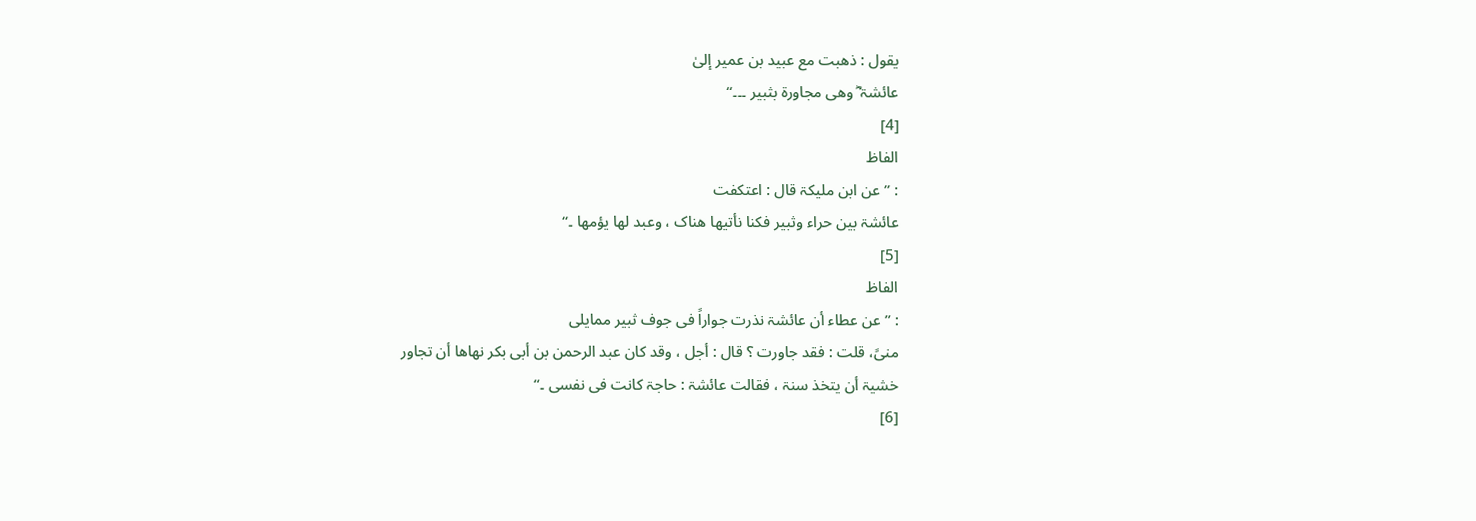یقول : ذھبت مع عبید بن عمیر إلیٰ
عائشۃ ؓ وھی مجاورۃ بثبیر ۔۔۔‘‘
[4]
الفاظ
: ’’عن ابن ملیکۃ قال : اعتکفت
عائشۃ بین حراء وثبیر فکنا نأتیھا ھناک ، وعبد لھا یؤمھا ۔‘‘
[5]
الفاظ
: ’’عن عطاء أن عائشۃ نذرت جواراً فی جوف ثبیر ممایلی
منیً، قلت : فقد جاورت ؟ قال : أجل ، وقد کان عبد الرحمن بن أبی بکر نھاھا أن تجاور
خشیۃ أن یتخذ سنۃ ، فقالت عائشۃ : حاجۃ کانت فی نفسی ۔‘‘
[6]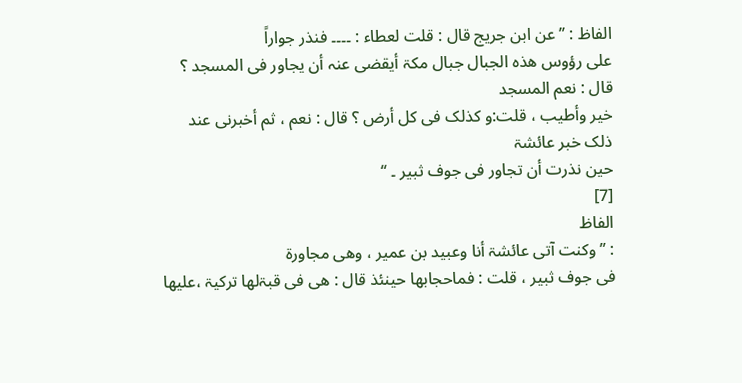الفاظ : ’’عن ابن جریج قال : قلت لعطاء : ۔۔۔۔ فنذر جواراً
علی رؤوس ھذہ الجبال جبال مکۃ أیقضی عنہ أن یجاور فی المسجد ؟ قال : نعم المسجد
خیر وأطیب ، قلت:و کذلک فی کل أرض ؟ قال : نعم ، ثم أخبرنی عند ذلک خبر عائشۃ
حین نذرت أن تجاور فی جوف ثبیر ۔ ‘‘
[7]
الفاظ
: ’’وکنت آتی عائشۃ أنا وعبید بن عمیر ، وھی مجاورۃ
فی جوف ثبیر ، قلت : فماحجابھا حینئذ قال : ھی فی قبۃلھا ترکیۃ ،علیھا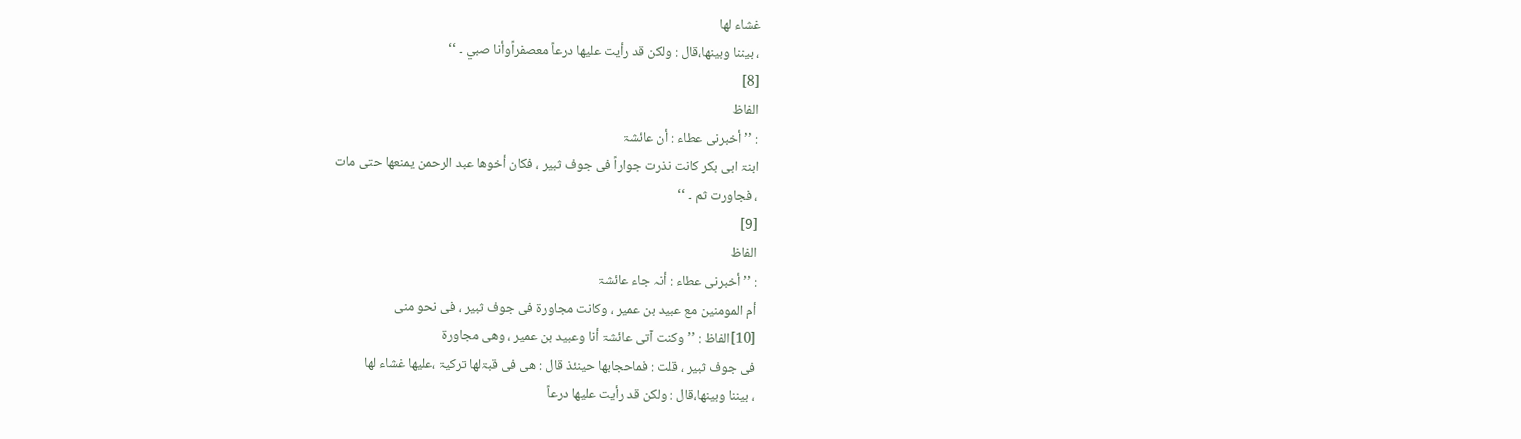غشاء لھا
، بیننا وبینھا،قال : ولکن قد رأیت علیھا درعاً معصفراًوأنا صبي ۔ ‘‘
[8]
الفاظ
: ’’ أخبرنی عطاء : أن عائشۃ
ابنۃ ابی بکر کانت نذرت جواراً فی جوف ثبیر ، فکان أخوھا عبد الرحمن یمنعھا حتی مات
، فجاورت ثم ۔ ‘‘
[9]
الفاظ
: ’’ أخبرنی عطاء : أنہ جاء عائشۃ
أم المومنین مع عبید بن عمیر ، وکانت مجاورۃ فی جوف ثبیر ، فی نحو منی
[10]الفاظ : ’’وکنت آتی عائشۃ أنا وعبید بن عمیر ، وھی مجاورۃ
فی جوف ثبیر ، قلت : فماحجابھا حینئذ قال : ھی فی قبۃلھا ترکیۃ ،علیھا غشاء لھا
، بیننا وبینھا،قال : ولکن قد رأیت علیھا درعاً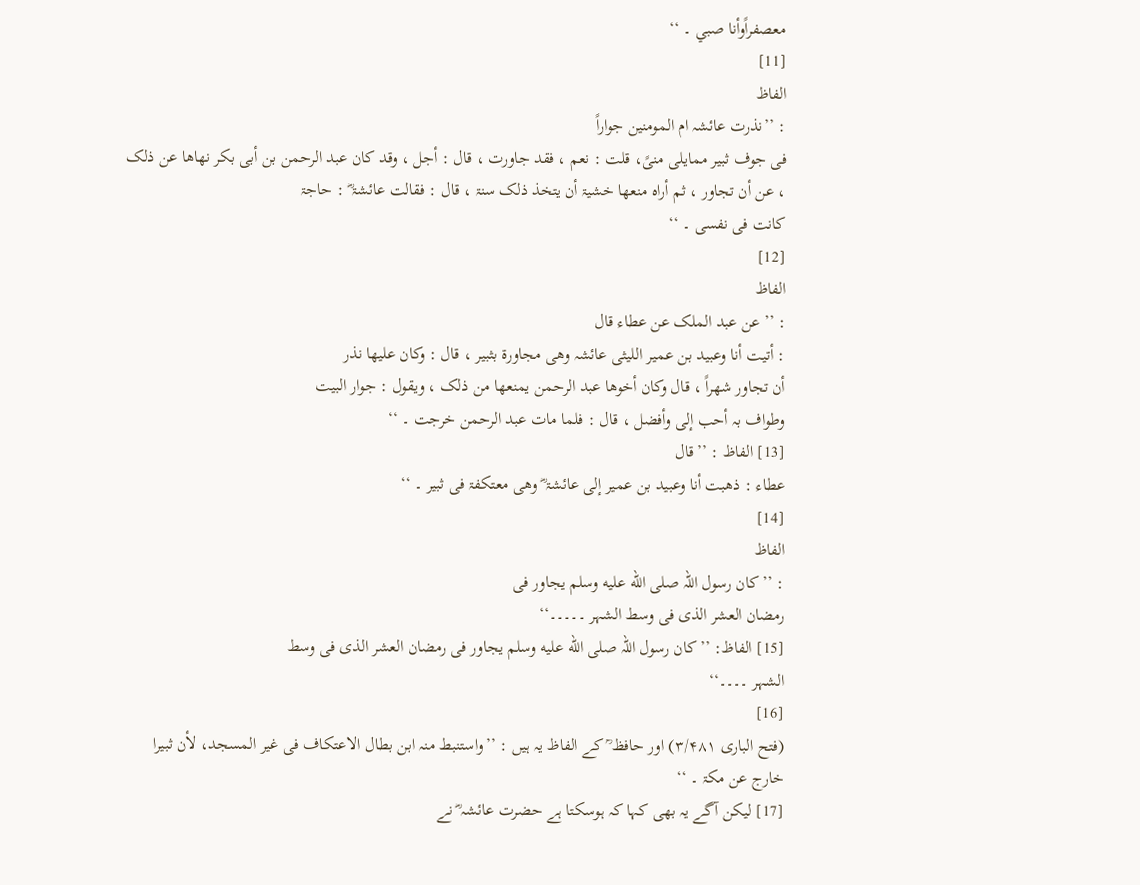معصفراًوأنا صبي ۔ ‘‘
[11]
الفاظ
: ’’نذرت عائشہ ام المومنین جواراً
فی جوف ثبیر ممایلی منیً، قلت : نعم ، فقد جاورت ، قال : أجل ، وقد کان عبد الرحمن بن أبی بکر نھاھا عن ذلک
، عن أن تجاور ، ثم أراہ منعھا خشیۃ أن یتخذ ذلک سنۃ ، قال : فقالت عائشۃ ؓ : حاجۃ
کانت فی نفسی ۔ ‘‘
[12]
الفاظ
: ’’ عن عبد الملک عن عطاء قال
: أتیت أنا وعبید بن عمیر اللیثی عائشہ وھی مجاورۃ بثبیر ، قال : وکان علیھا نذر
أن تجاور شھراً ، قال وکان أخوھا عبد الرحمن یمنعھا من ذلک ، ویقول : جوار البیت
وطواف بہ أحب إلی وأفضل ، قال : فلما مات عبد الرحمن خرجت ۔ ‘‘
[13] الفاظ : ’’قال
عطاء : ذھبت أنا وعبید بن عمیر إلی عائشۃ ؓ وھی معتکفۃ فی ثبیر ۔ ‘‘
[14]
الفاظ
: ’’کان رسول اللہ صلى الله عليه وسلم یجاور فی
رمضان العشر الذی فی وسط الشہر ۔۔۔۔۔‘‘
[15] الفاظ: ’’کان رسول اللہ صلى الله عليه وسلم یجاور فی رمضان العشر الذی فی وسط
الشہر ۔۔۔۔‘‘
[16]
(فتح الباری ۳/۴۸۱) اور حافظ ؒ کے الفاظ یہ ہیں : ’’واستنبط منہ ابن بطال الاعتکاف فی غیر المسجد، لأن ثبیرا
خارج عن مکۃ ۔ ‘‘
[17] لیکن آگے یہ بھی کہا کہ ہوسکتا ہے حضرت عائشہ ؓ نے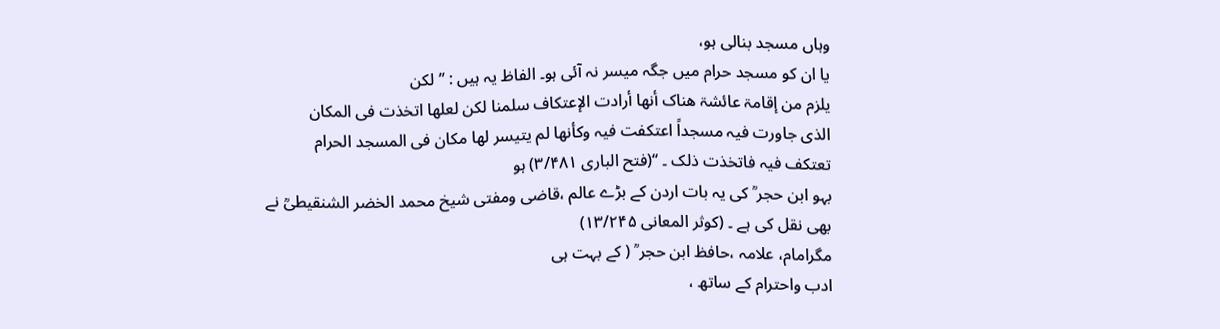وہاں مسجد بنالی ہو،
یا ان کو مسجد حرام میں جگہ میسر نہ آئی ہو۔ الفاظ یہ ہیں : ’’لکن
یلزم من إقامۃ عائشۃ ھناک أنھا أرادت الإعتکاف سلمنا لکن لعلھا اتخذت فی المکان
الذی جاورت فیہ مسجداً اعتکفت فیہ وکأنھا لم یتیسر لھا مکان فی المسجد الحرام
تعتکف فیہ فاتخذت ذلک ۔ ‘‘(فتح الباری ۳/۴۸۱) ہو
بہو ابن حجر ؒ کی یہ بات اردن کے بڑے عالم ،قاضی ومفتی شیخ محمد الخضر الشنقیطیؒ نے
بھی نقل کی ہے ۔ (کوثر المعانی ۱۳/۲۴۵)
مگرامام، علامہ ،حافظ ابن حجر ؒ ( کے بہت ہی
ادب واحترام کے ساتھ ،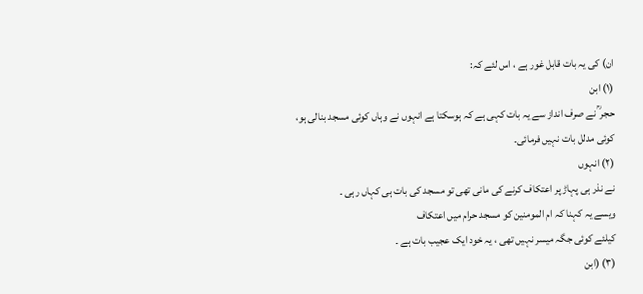ان) کی یہ بات قابل غور ہے ، اس لئے کہ:
(۱) ابن
حجر ؒ نے صرف انداز سے یہ بات کہی ہے کہ ہوسکتا ہے انہوں نے وہاں کوئی مسجد بنالی ہو،
کوئی مدلل بات نہیں فرمائی۔
(۲) انہوں
نے نذر ہی پہاڑ پر اعتکاف کرنے کی مانی تھی تو مسجد کی بات ہی کہاں رہی ۔
ویسے یہ کہنا کہ ام المومنین کو مسجد حرام میں اعتکاف
کیلئے کوئی جگہ میسر نہیں تھی ، یہ خود ایک عجیب بات ہے ۔
(۳) (ابن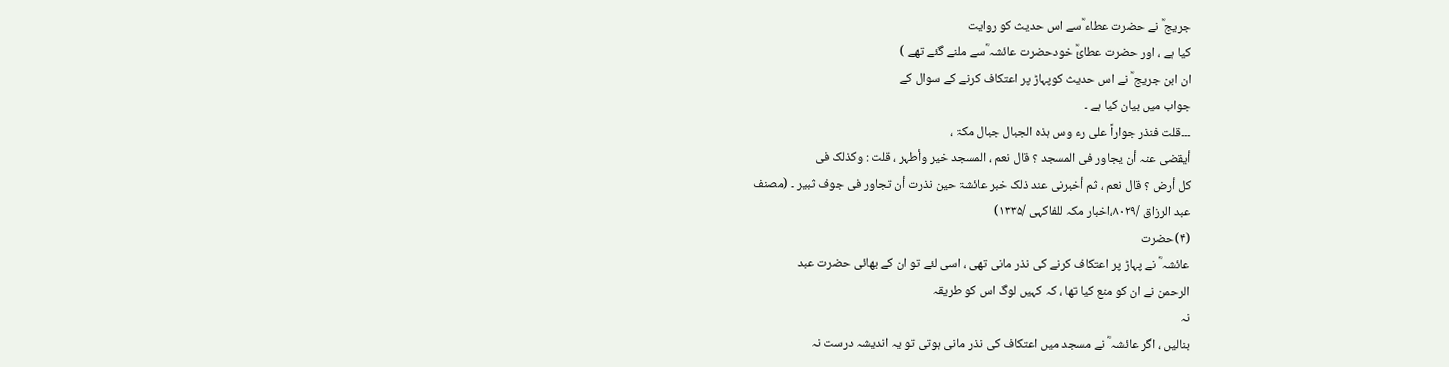جریج ؒ نے حضرت عطاء ؒسے اس حدیث کو روایت
کیا ہے ، اور حضرت عطائؒ خودحضرت عائشہ ؓسے ملنے گئے تھے )
ان ابن جریج ؒ نے اس حدیث کوپہاڑ پر اعتکاف کرنے کے سوال کے
جواب میں بیان کیا ہے ۔
۔۔۔قلت فنذر جواراً علی رء وس ہذہ الجبال جبال مکۃ ،
أیقضی عنہ أن یجاور فی المسجد ؟ قال نعم ، المسجد خیر وأطہر ، قلت : وکذلک فی
کل أرض ؟ قال نعم ، ثم أخبرنی عند ذلک خبر عائشۃ حین نذرت أن تجاور فی جوف ثبیر ۔ (مصنف
عبد الرزاق /۸۰۲۹،اخبار مکہ للفاکہی /۱۳۳۵)
(۴)حضرت
عائشہ ؓ نے پہاڑ پر اعتکاف کرنے کی نذر مانی تھی ، اسی لئے تو ان کے بھائی حضرت عبد
الرحمن نے ان کو منع کیا تھا ، کہ کہیں لوگ اس کو طریقہ
نہ
بنالیں ، اگر عائشہ ؓ نے مسجد میں اعتکاف کی نذر مانی ہوتی تو یہ اندیشہ درست نہ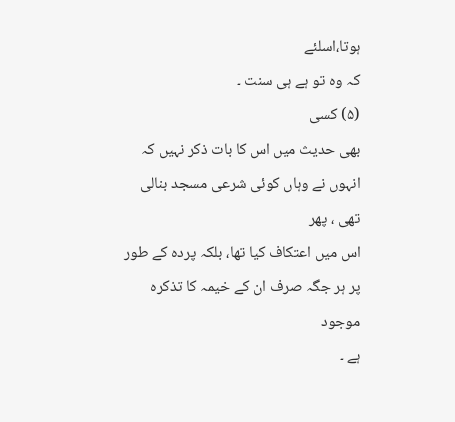ہوتا،اسلئے
کہ وہ تو ہے ہی سنت ۔
(۵) کسی
بھی حدیث میں اس کا بات ذکر نہیں کہ انہوں نے وہاں کوئی شرعی مسجد بنالی تھی ، پھر
اس میں اعتکاف کیا تھا، بلکہ پردہ کے طور پر ہر جگہ صرف ان کے خیمہ کا تذکرہ موجود
ہے ۔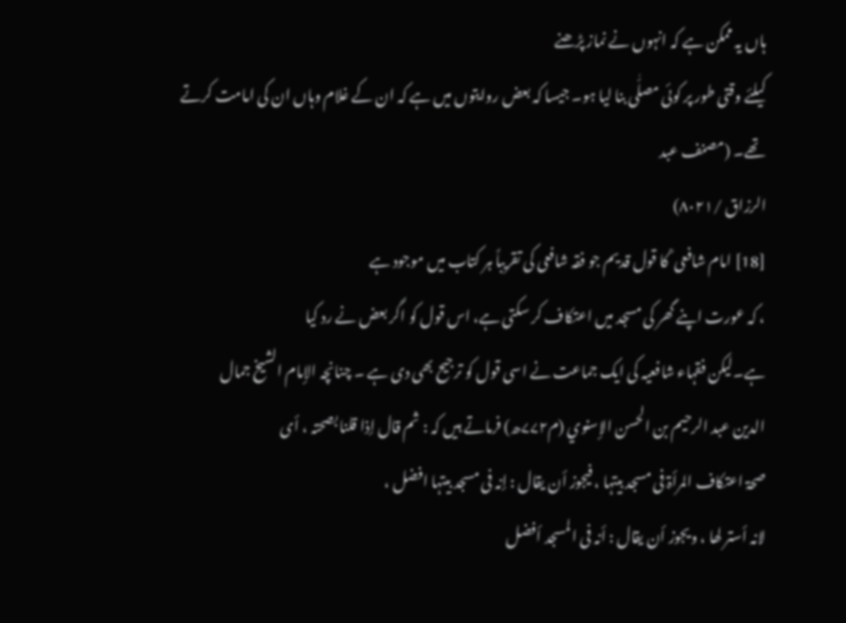ہاں یہ ممکن ہے کہ انہوں نے نماز پڑھنے
کیلئے وقتی طور پر کوئی مصلّٰی بنا لیا ہو۔ جیسا کہ بعض روایتوں میں ہے کہ ان کے غلام وہاں ان کی امامت کرتے تھے۔ (مصنف عبد
الرزاق /۸۰۲۱)
[18] امام شافعی ؒ کا قول قدیم جو فقہ شافعی کی تقریباً ہر کتاب میں موجود ہے
، کہ عورت اپنے گھر کی مسجد میں اعتکاف کر سکتی ہے، اس قول کو اگر بعض نے رد کیا
ہے۔لیکن فقہاء شافعیہ کی ایک جماعت نے اسی قول کو ترجیح بھی دی ہے ۔ چنانچہ الإمام الشيخ جمال
الدين عبد الرحيم بن الحسن الإسنوي (م۷۷۲ھ) فرماتے ہیں کہ : ثم قال إذا قلنا بصحتہ ، أی
صحۃ اعتکاف المرأۃ فی مسجد بیتہا ، فیجوز أن یقال : إنہ فی مسجد بیتہا افضل ،
لانہ أستر لھا ، ویجوز أن یقال : أنہ فی المسجد أفضل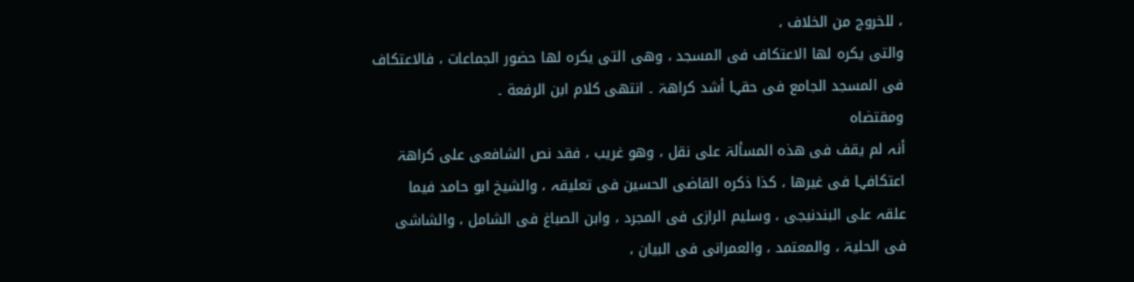، للخروج من الخلاف ،
والتی یکرہ لھا الاعتکاف فی المسجد ، وھی التی یکرہ لھا حضور الجماعات ، فالاعتکاف
فی المسجد الجامع فی حقہا أشد کراھۃ ۔ انتھی کلام ابن الرفعة ۔
ومقتضاہ
أنہ لم یقف فی ھذہ المسألۃ علی نقل ، وھو غریب ، فقد نص الشافعی علی کراھۃ
اعتکافہا فی غیرھا ، کذا ذکرہ القاضی الحسین فی تعلیقہ ، والشیخ ابو حامد فیما
علقہ علی البندنیجی ، وسلیم الرازی فی المجرد ، وابن الصباغ فی الشامل ، والشاشی
فی الحلیۃ ، والمعتمد ، والعمرانی فی البیان ،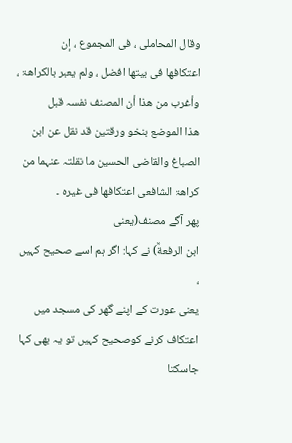وقال المحاملی ، فی المجموع ، إن
اعتکافھا فی بیتھا افضل ، ولم یعبر بالکراھۃ ، وأغرب من ھذا أن المصنف نفسہ قبل
ھذا الموضع بنخو ورقتین قد نقل عن ابن الصباغ والقاضی الحسین ما نقلتہ عنہما من
کراھۃ الشافعی اعتکافھا فی غیرہ ۔
پھر آگے مصنف(یعنی
ابن الرفعةؒ) نے کہا: اگر ہم اسے صحیح کہیں ،
یعنی عورت کے اپنے گھر کی مسجد میں اعتکاف کرنے کوصحیح کہیں تو یہ بھی کہا جاسکتا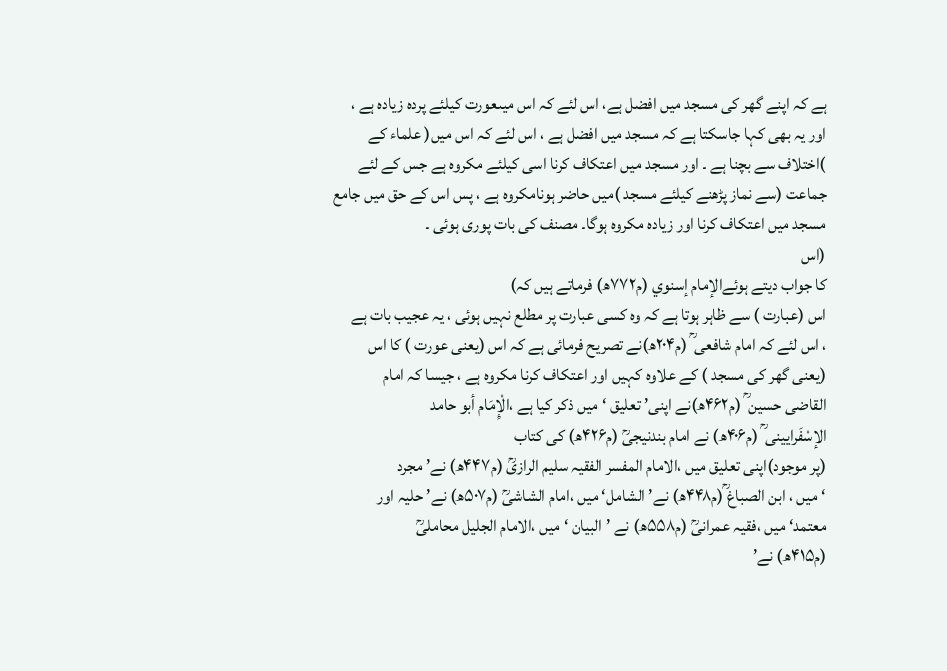ہے کہ اپنے گھر کی مسجد میں افضل ہے، اس لئے کہ اس میںعورت کیلئے پردہ زیادہ ہے ،
اور یہ بھی کہا جاسکتا ہے کہ مسجد میں افضل ہے ، اس لئے کہ اس میں( علماء کے
)اختلاف سے بچنا ہے ۔ اور مسجد میں اعتکاف کرنا اسی کیلئے مکروہ ہے جس کے لئے
جماعت (سے نماز پڑھنے کیلئے مسجد )میں حاضر ہونامکروہ ہے ، پس اس کے حق میں جامع
مسجد میں اعتکاف کرنا اور زیادہ مکروہ ہوگا۔ مصنف کی بات پوری ہوئی ۔
(اس
کا جواب دیتے ہوئےالإمام إسنوي (م۷۷۲ھ) فرماتے ہیں کہ)
اس (عبارت ) سے ظاہر ہوتا ہے کہ وہ کسی عبارت پر مطلع نہیں ہوئی ، یہ عجیب بات ہے
، اس لئے کہ امام شافعی ؒ (م۲۰۴ھ)نے تصریح فرمائی ہے کہ اس (یعنی عورت ) کا اس
(یعنی گھر کی مسجد ) کے علاوہ کہیں اور اعتکاف کرنا مکروہ ہے ، جیسا کہ امام
القاضی حسین ؒ (م۴۶۲ھ)نے اپنی’ تعلیق ‘میں ذکر کیا ہے ،الْإِمَام أبو حامد
الإسْفَرايينی ؒ (م۴۰۶ھ) نے امام بندنیجیؒ (م۴۲۶ھ) کی کتاب
(پر موجود)اپنی تعلیق میں ،الامام المفسر الفقیہ سلیم الرازیؒ (م۴۴۷ھ) نے’ مجرد
‘میں ، ابن الصباغ ؒ(م۴۴۸ھ) نے’ الشامل‘ میں ،امام الشاشیؒ (م۵۰۷ھ) نے’ حلیہ اور
معتمد‘ میں ،فقیہ عمرانیؒ (م۵۵۸ھ) نے ’البیان ‘میں ،الامام الجليل محاملیؒ
(م۴۱۵ھ) نے’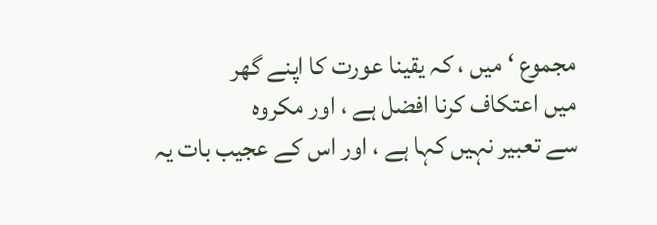مجموع ‘ میں ، کہ یقینا عورت کا اپنے گھر
میں اعتکاف کرنا افضل ہے ، اور مکروہ
سے تعبیر نہیں کہا ہے ، اور اس کے عجیب بات یہ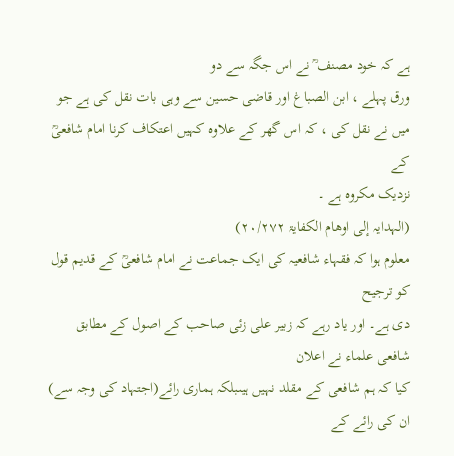ہے کہ خود مصنف ؒ نے اس جگہ سے دو
ورق پہلے ، ابن الصباغ اور قاضی حسین سے وہی بات نقل کی ہے جو میں نے نقل کی ، کہ اس گھر کے علاوہ کہیں اعتکاف کرنا امام شافعیؒ کے
نزدیک مکروہ ہے ۔
(الہدایہ إلی اوھام الکفایۃ ۲۰/۲۷۲)
معلوم ہوا کہ فقہاء شافعیہ کی ایک جماعت نے امام شافعیؒ کے قدیم قول کو ترجیح
دی ہے۔ اور یاد رہے کہ زبیر علی زئی صاحب کے اصول کے مطابق شافعی علماء نے اعلان
کیا کہ ہم شافعی کے مقلد نہیں ہیںبلکہ ہماری رائے(اجتہاد کی وجہ سے) ان کی رائے کے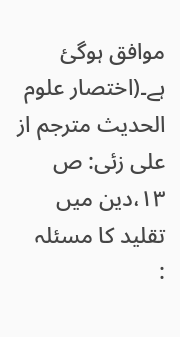موافق ہوگئ ہے۔(اختصار علوم الحدیث مترجم از علی زئی: ص ۱۳،دین میں تقلید کا مسئلہ
: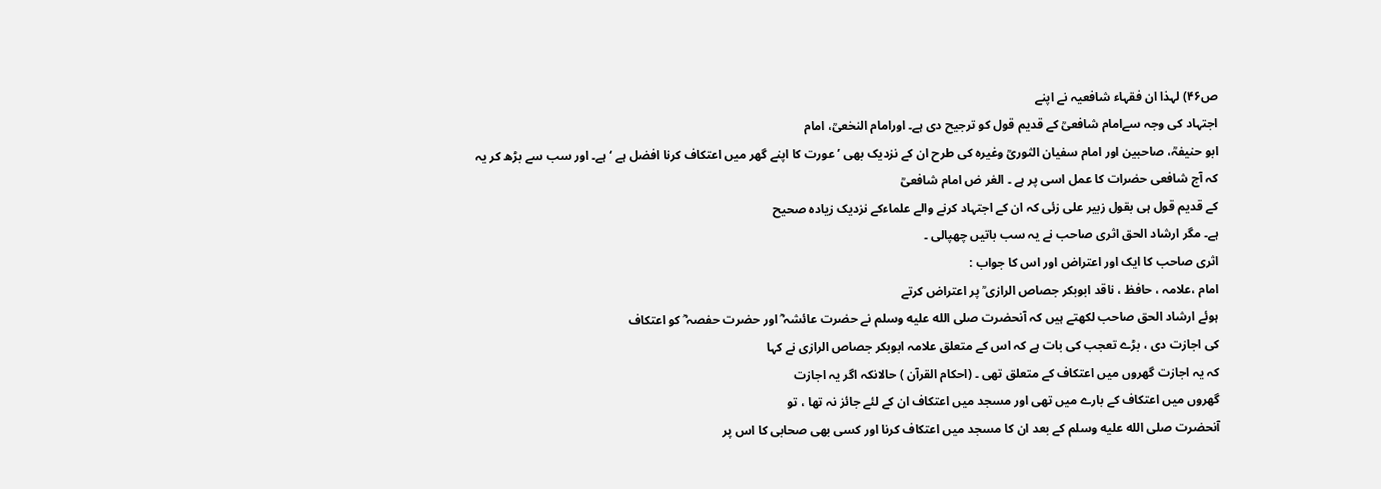ص۴۶) لہذا ان فقہاء شافعیہ نے اپنے
اجتہاد کی وجہ سےامام شافعیؒ کے قدیم قول کو ترجیح دی ہے۔ اورامام النخعیؒ، امام
ابو حنیفہؒ، صاحبین اور امام سفیان الثوریؒ وغیرہ کی طرح ان کے نزدیک بھی ’ عورت کا اپنے گھر میں اعتکاف کرنا افضل ہے ‘ ہے۔ اور سب سے بڑھ کر یہ
کہ آج شافعی حضرات کا عمل اسی پر ہے ۔ الغر ض امام شافعیؒ
کے قدیم قول ہی بقول زبیر علی زئی کہ ان کے اجتہاد کرنے والے علماءکے نزدیک زیادہ صحیح
ہے۔ مگر ارشاد الحق اثری صاحب نے یہ سب باتیں چھپالی ۔
اثری صاحب کا ایک اور اعتراض اور اس کا جواب :
امام ،علامہ ، حافظ ، ناقد ابوبکر جصاص الرازی ؒ پر اعتراض کرتے
ہوئے ارشاد الحق صاحب لکھتے ہیں کہ آنحضرت صلى الله عليه وسلم نے حضرت عائشہ ؓ اور حضرت حفصہ ؓ کو اعتکاف
کی اجازت دی ، بڑے تعجب کی بات ہے کہ اس کے متعلق علامہ ابوبکر جصاص الرازی نے کہا
کہ یہ اجازت گھروں میں اعتکاف کے متعلق تھی ۔ (احکام القرآن ) حالانکہ اگر یہ اجازت
گھروں میں اعتکاف کے بارے میں تھی اور مسجد میں اعتکاف ان کے لئے جائز نہ تھا ، تو
آنحضرت صلى الله عليه وسلم کے بعد ان کا مسجد میں اعتکاف کرنا اور کسی بھی صحابی کا اس پر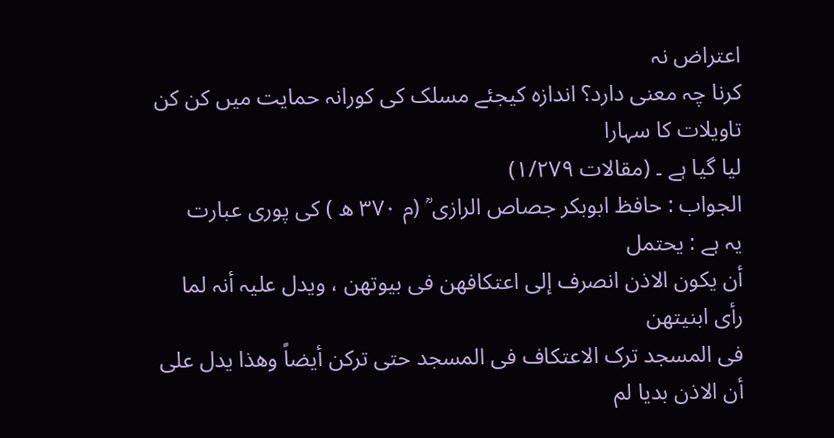اعتراض نہ
کرنا چہ معنی دارد؟ اندازہ کیجئے مسلک کی کورانہ حمایت میں کن کن تاویلات کا سہارا
لیا گیا ہے ۔ (مقالات ۱/۲۷۹)
الجواب : حافظ ابوبکر جصاص الرازی ؒ (م ۳۷۰ ھ ) کی پوری عبارت
یہ ہے : یحتمل
أن یکون الاذن انصرف إلی اعتکافھن فی بیوتھن ، ویدل علیہ أنہ لما رأی ابنیتھن
فی المسجد ترک الاعتکاف فی المسجد حتی ترکن أیضاً وھذا یدل علی أن الاذن بدیا لم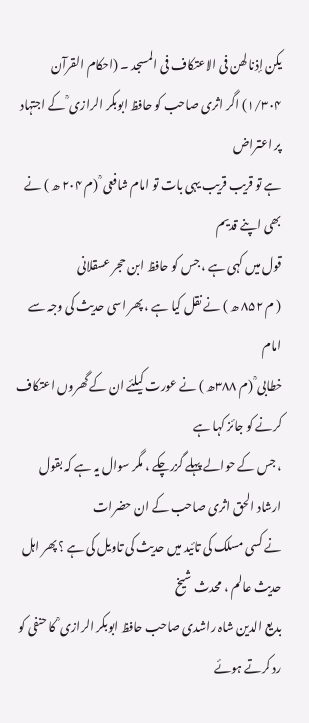یکن إذنا لھن فی الاعتکاف فی المسجد ۔ (احکام القرآن ۱/۳۰۴) اگر اثری صاحب کو حافظ ابوبکر الرازی ؒ کے اجتہاد پر اعتراض
ہے تو قریب قریب یہی بات تو امام شافعی ؒ (م ۲۰۴ ھ ) نے بھی اپنے قدیم
قول میں کہی ہے ، جس کو حافظ ابن حجر عسقلانی
( م ۸۵۲ ھ ) نے نقل کیا ہے ، پھر اسی حدیث کی وجہ سے امام
خطابی ؒ (م ۳۸۸ھ ) نے عورت کیلئے ان کے گھروں اعتکاف کرنے کو جائز کہا ہے
، جس کے حوالے پہلے گزرچکے ، مگر سوال یہ ہے کہ بقول ارشاد الحق اثری صاحب کے ان حضرات
نے کسی مسلک کی تائید میں حدیث کی تاویل کی ہے ؟ پھر اہل حدیث عالم ، محدث شیخ
بدیع الدین شاہ راشدی صاحب حافظ ابوبکر الرازی ؒ کا حنفی کو رد کرتے ہوئے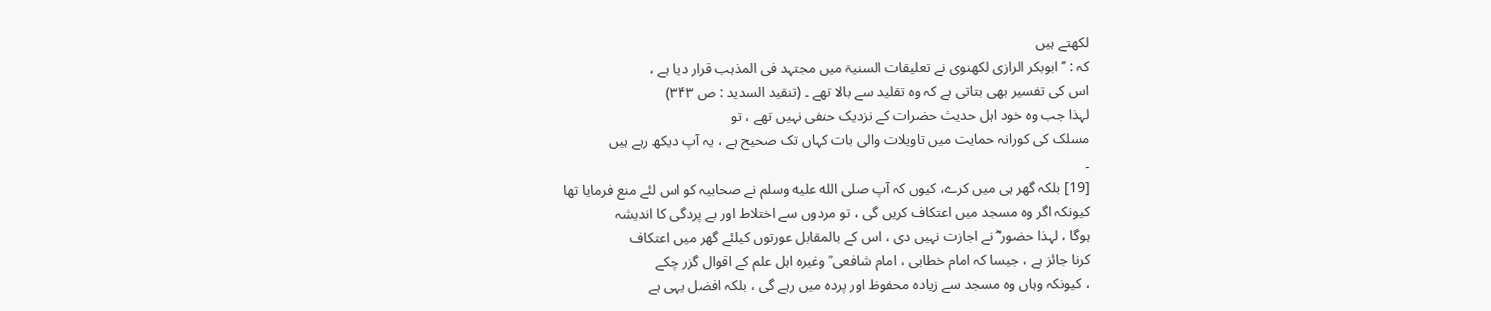لکھتے ہیں
کہ : ’’ ابوبکر الرازی لکھنوی نے تعلیقات السنیۃ میں مجتہد فی المذہب قرار دیا ہے ،
اس کی تفسیر بھی بتاتی ہے کہ وہ تقلید سے بالا تھے ۔ (تنقید السدید : ص ۳۴۳)
لہذا جب وہ خود اہل حدیث حضرات کے نزدیک حنفی نہیں تھے ، تو
مسلک کی کورانہ حمایت میں تاویلات والی بات کہاں تک صحیح ہے ، یہ آپ دیکھ رہے ہیں
۔
[19] بلکہ گھر ہی میں کرے، کیوں کہ آپ صلى الله عليه وسلم نے صحابیہ کو اس لئے منع فرمایا تھا
کیونکہ اگر وہ مسجد میں اعتکاف کریں گی ، تو مردوں سے اختلاط اور بے پردگی کا اندیشہ
ہوگا ، لہذا حضور ؓ نے اجازت نہیں دی ، اس کے بالمقابل عورتوں کیلئے گھر میں اعتکاف
کرنا جائز ہے ، جیسا کہ امام خطابی ، امام شافعی ؒ وغیرہ اہل علم کے اقوال گزر چکے
، کیونکہ وہاں وہ مسجد سے زیادہ محفوظ اور پردہ میں رہے گی ، بلکہ افضل یہی ہے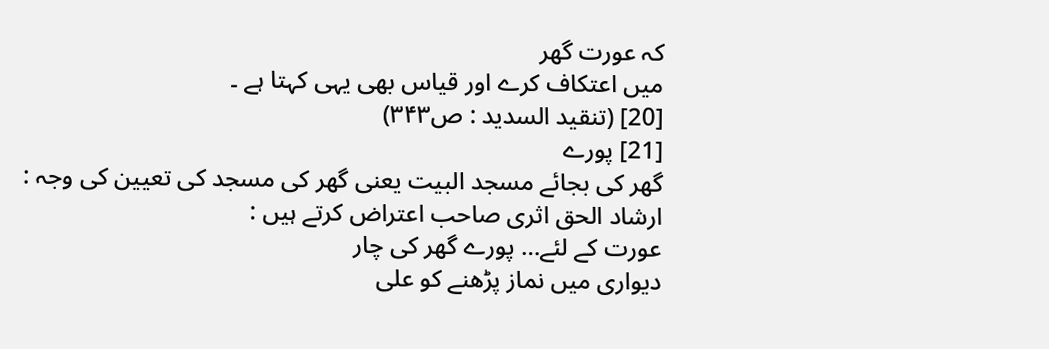کہ عورت گھر
میں اعتکاف کرے اور قیاس بھی یہی کہتا ہے ۔
[20] (تنقید السدید : ص۳۴۳)
[21] پورے
گھر کی بجائے مسجد البیت یعنی گھر کی مسجد کی تعیین کی وجہ :
ارشاد الحق اثری صاحب اعتراض کرتے ہیں :
عورت کے لئے… پورے گھر کی چار
دیواری میں نماز پڑھنے کو علی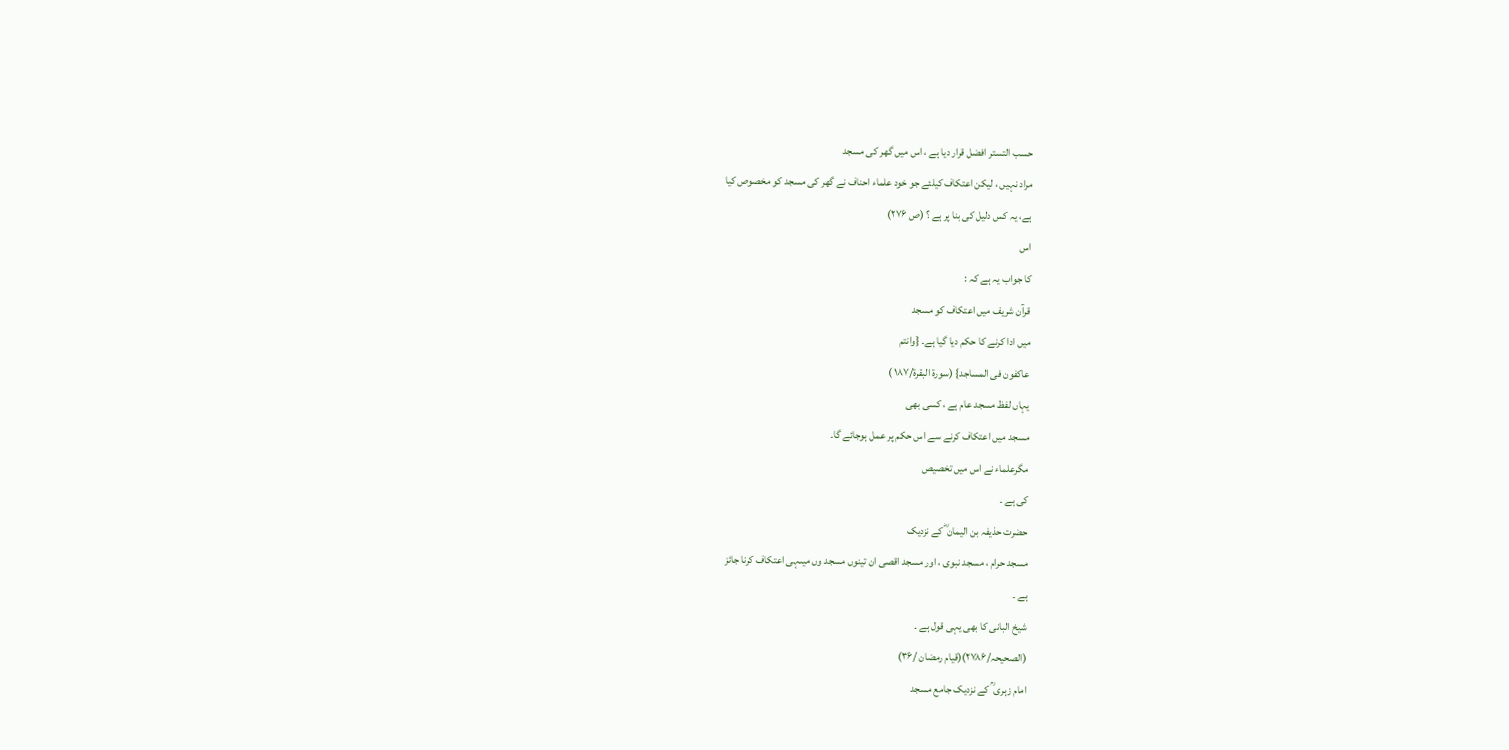حسب التستر افضل قرار دیا ہے ، اس میں گھر کی مسجد
مراد نہیں ، لیکن اعتکاف کیلئے جو خود علماء احناف نے گھر کی مسجد کو مخصوص کیا
ہے، یہ کس دلیل کی بنا پر ہے ؟ (ص ۲۷۶)
اس
کا جواب یہ ہے کہ :
قرآن شریف میں اعتکاف کو مسجد
میں ادا کرنے کا حکم دیا گیا ہے۔ {وانتم
عاکفون فی المساجد} (سورۃ البقرۃ/۱۸۷ )
یہاں لفظ مسجد عام ہے ، کسی بھی
مسجد میں اعتکاف کرنے سے اس حکم پر عمل ہوجائے گا۔
مگرعلماء نے اس میں تخصیص
کی ہے ۔
حضرت حذیفہ بن الیمان ؓ کے نزدیک
مسجد حرام ، مسجد نبوی ، اور مسجد اقصی ان تینوں مسجد وں میںہی اعتکاف کرنا جائز
ہے ۔
شیخ البانی کا بھی یہی قول ہے ۔
(الصحیحہ/۲۷۸۶)(قیام رمضان /۳۶)
امام زہری ؒ کے نزدیک جامع مسجد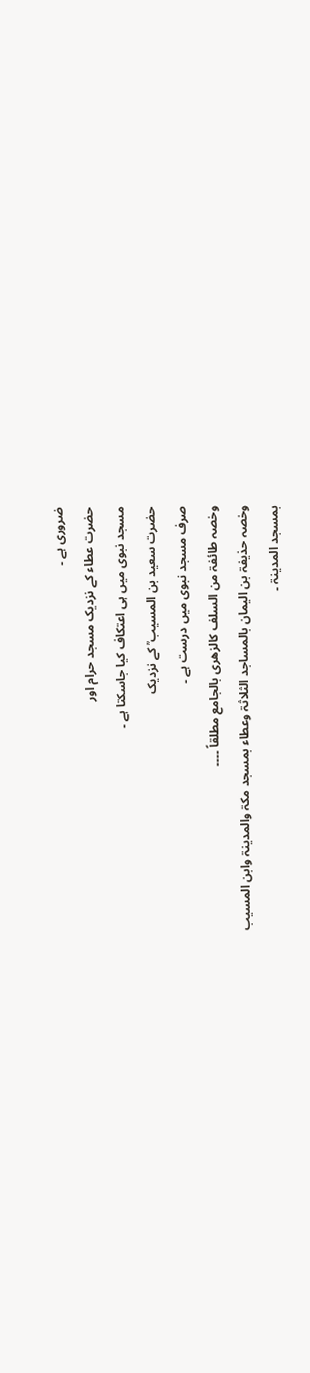ضروری ہے ۔
حضرت عطاء کے نزدیک مسجد حرام اور
مسجد نبوی میں ہی اعتکاف کیا جاسکتا ہے ۔
حضرت سعید بن المسیب ؒ کے نزدیک
صرف مسجد نبوی میں درست ہے ۔
وخصہ طائفۃ من السلف کالزھری بالجامع مطلقاً ۔۔۔۔
وخصہ حذیفۃ بن الیمان بالمساجد الثلاثۃ وعطاء بمسجد مکۃ والمدینۃ وابن المسیب
بمسجد المدینۃ ۔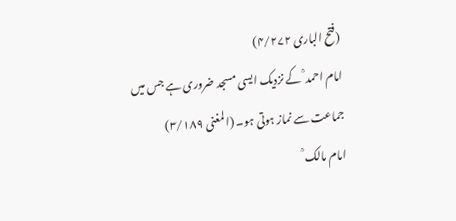(فتح الباری ۴/۲۷۲)
امام احمد ؒ کے نزدیک ایسی مسجد ضروری ہے جس میں
جماعت سے نماز ہوتی ہو۔ (المغنی ۳/۱۸۹)
امام مالک ؒ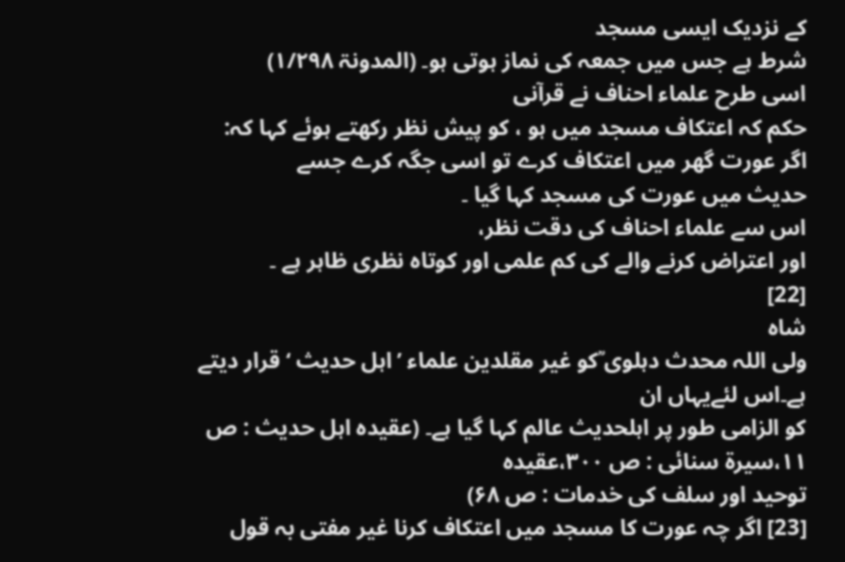کے نزدیک ایسی مسجد
شرط ہے جس میں جمعہ کی نماز ہوتی ہو۔ (المدونۃ ۱/۲۹۸)
اسی طرح علماء احناف نے قرآنی
حکم کہ اعتکاف مسجد میں ہو ، کو پیش نظر رکھتے ہوئے کہا کہ:
اگر عورت گھر میں اعتکاف کرے تو اسی جگہ کرے جسے
حدیث میں عورت کی مسجد کہا گیا ۔
اس سے علماء احناف کی دقت نظر،
اور اعتراض کرنے والے کی کم علمی اور کوتاہ نظری ظاہر ہے ۔
[22]
شاہ
ولی اللہ محدث دہلوی ؒکو غیر مقلدین علماء ’اہل حدیث ‘ قرار دیتے ہے۔اس لئےیہاں ان
کو الزامی طور پر اہلحدیث عالم کہا گیا ہے۔ (عقیدہ اہل حدیث : ص ۱۱،سیرۃ سنائی : ص ۳۰۰،عقیدہ
توحید اور سلف کی خدمات : ص ۶۸)
[23] اگر چہ عورت کا مسجد میں اعتکاف کرنا غیر مفتی بہ قول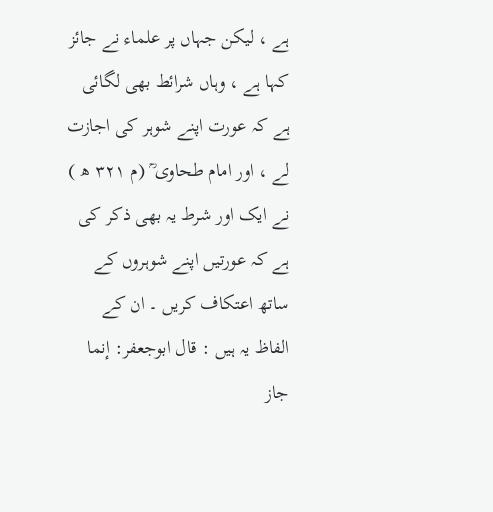ہے ، لیکن جہاں پر علماء نے جائز کہا ہے ، وہاں شرائط بھی لگائی ہے کہ عورت اپنے شوہر کی اجازت لے ، اور امام طحاوی ؒ (م ۳۲۱ ھ ) نے ایک اور شرط یہ بھی ذکر کی ہے کہ عورتیں اپنے شوہروں کے ساتھ اعتکاف کریں ۔ ان کے الفاظ یہ ہیں : قال ابوجعفر: إنما جاز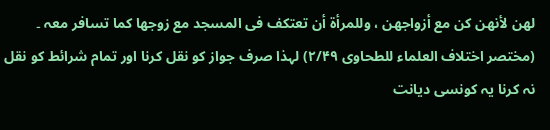لھن لأنھن کن مع أزواجھن ، وللمرأۃ أن تعتکف فی المسجد مع زوجھا کما تسافر معہ ۔ (مختصر اختلاف العلماء للطحاوی ۲/۴۹) لہذا صرف جواز کو نقل کرنا اور تمام شرائط کو نقل نہ کرنا یہ کونسی دیانت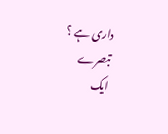داری ہے ؟
تبصرے
ایک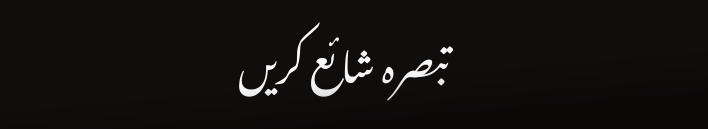تبصرہ شائع کریں